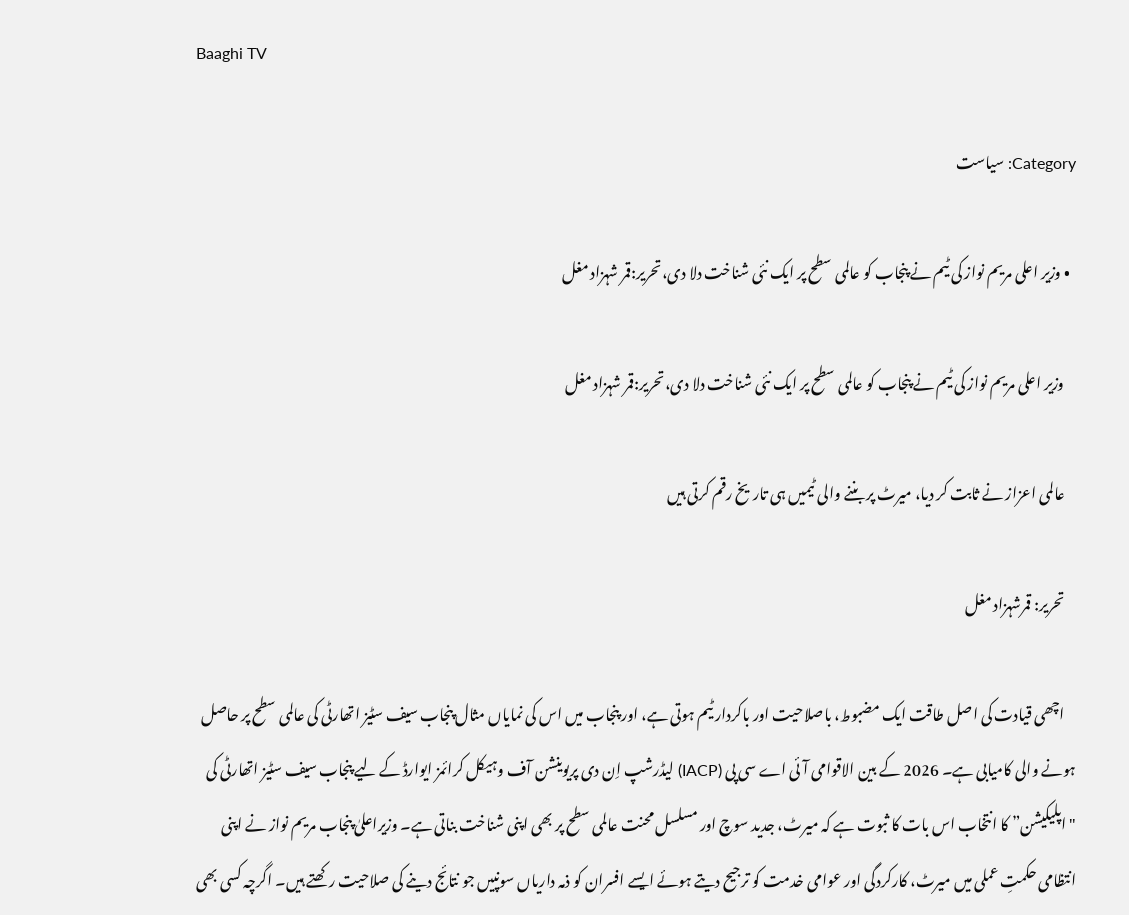Baaghi TV

Category: سیاست

  • وزیر اعلی مریم نواز کی ٹیم نے پنجاب کو عالمی سطح پر ایک نئی شناخت دلا دی،تحریر:قمر شہزاد مغل

    وزیر اعلی مریم نواز کی ٹیم نے پنجاب کو عالمی سطح پر ایک نئی شناخت دلا دی،تحریر:قمر شہزاد مغل

    عالمی اعزاز نے ثابت کر دیا، میرٹ پر بننے والی ٹیمیں ہی تاریخ رقم کرتی ہیں

    تحریر: قمرشہزاد مغل

    اچھی قیادت کی اصل طاقت ایک مضبوط، باصلاحیت اور باکردار ٹیم ہوتی ہے، اور پنجاب میں اس کی نمایاں مثال پنجاب سیف سٹیز اتھارٹی کی عالمی سطح پر حاصل ہونے والی کامیابی ہے۔ 2026 کے بین الاقوامی آئی اے سی پی (IACP) لیڈرشپ اِن دی پریوینشن آف وہیکل کرائمز ایوارڈ کے لیے پنجاب سیف سٹیز اتھارٹی کی "اپلیکیشن” کا انتخاب اس بات کا ثبوت ہے کہ میرٹ، جدید سوچ اور مسلسل محنت عالمی سطح پر بھی اپنی شناخت بناتی ہے۔ وزیراعلیٰ پنجاب مریم نواز نے اپنی انتظامی حکمتِ عملی میں میرٹ، کارکردگی اور عوامی خدمت کو ترجیح دیتے ہوئے ایسے افسران کو ذمہ داریاں سونپیں جو نتائج دینے کی صلاحیت رکھتے ہیں۔ اگرچہ کسی بھی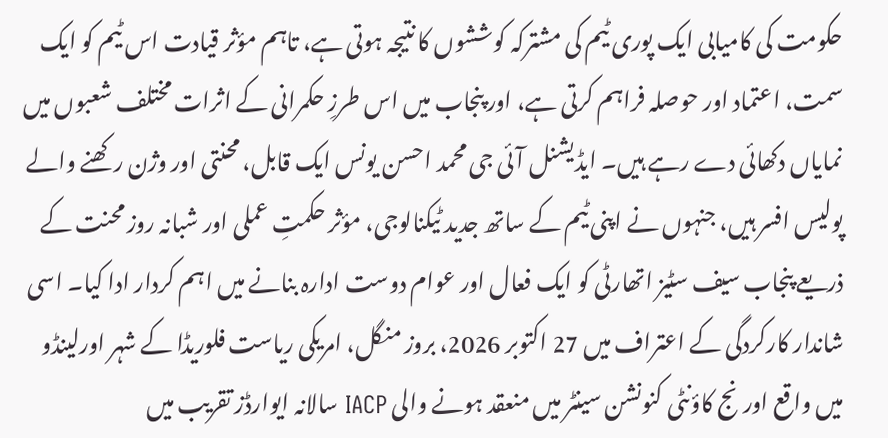حکومت کی کامیابی ایک پوری ٹیم کی مشترکہ کوششوں کا نتیجہ ہوتی ہے، تاہم مؤثر قیادت اس ٹیم کو ایک سمت، اعتماد اور حوصلہ فراہم کرتی ہے، اور پنجاب میں اس طرزِ حکمرانی کے اثرات مختلف شعبوں میں نمایاں دکھائی دے رہے ہیں۔ ایڈیشنل آئی جی محمد احسن یونس ایک قابل، محنتی اور وژن رکھنے والے پولیس افسر ہیں، جنہوں نے اپنی ٹیم کے ساتھ جدید ٹیکنالوجی، مؤثر حکمتِ عملی اور شبانہ روز محنت کے ذریعے پنجاب سیف سٹیز اتھارٹی کو ایک فعال اور عوام دوست ادارہ بنانے میں اہم کردار ادا کیا۔ اسی شاندار کارکردگی کے اعتراف میں 27 اکتوبر 2026، بروز منگل، امریکی ریاست فلوریڈا کے شہر اورلینڈو میں واقع اورنج کاؤنٹی کنونشن سینٹر میں منعقد ہونے والی IACP سالانہ ایوارڈز تقریب میں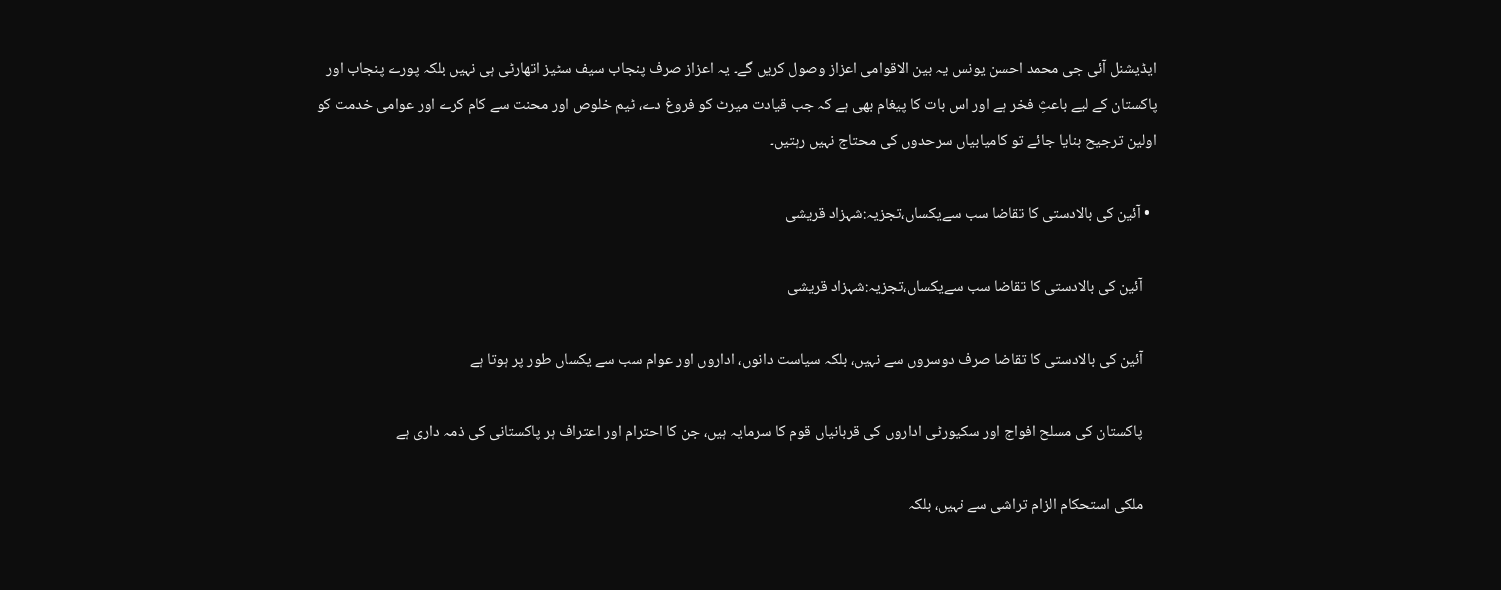ایڈیشنل آئی جی محمد احسن یونس یہ بین الاقوامی اعزاز وصول کریں گے۔ یہ اعزاز صرف پنجاب سیف سٹیز اتھارٹی ہی نہیں بلکہ پورے پنجاب اور پاکستان کے لیے باعثِ فخر ہے اور اس بات کا پیغام بھی ہے کہ جب قیادت میرٹ کو فروغ دے، ٹیم خلوص اور محنت سے کام کرے اور عوامی خدمت کو اولین ترجیح بنایا جائے تو کامیابیاں سرحدوں کی محتاج نہیں رہتیں۔

  • آئین کی بالادستی کا تقاضا سب سےیکساں،تجزیہ:شہزاد قریشی

    آئین کی بالادستی کا تقاضا سب سےیکساں،تجزیہ:شہزاد قریشی

    آئین کی بالادستی کا تقاضا صرف دوسروں سے نہیں، بلکہ سیاست دانوں، اداروں اور عوام سب سے یکساں طور پر ہوتا ہے

    پاکستان کی مسلح افواج اور سکیورٹی اداروں کی قربانیاں قوم کا سرمایہ ہیں، جن کا احترام اور اعتراف ہر پاکستانی کی ذمہ داری ہے

    ملکی استحکام الزام تراشی سے نہیں، بلکہ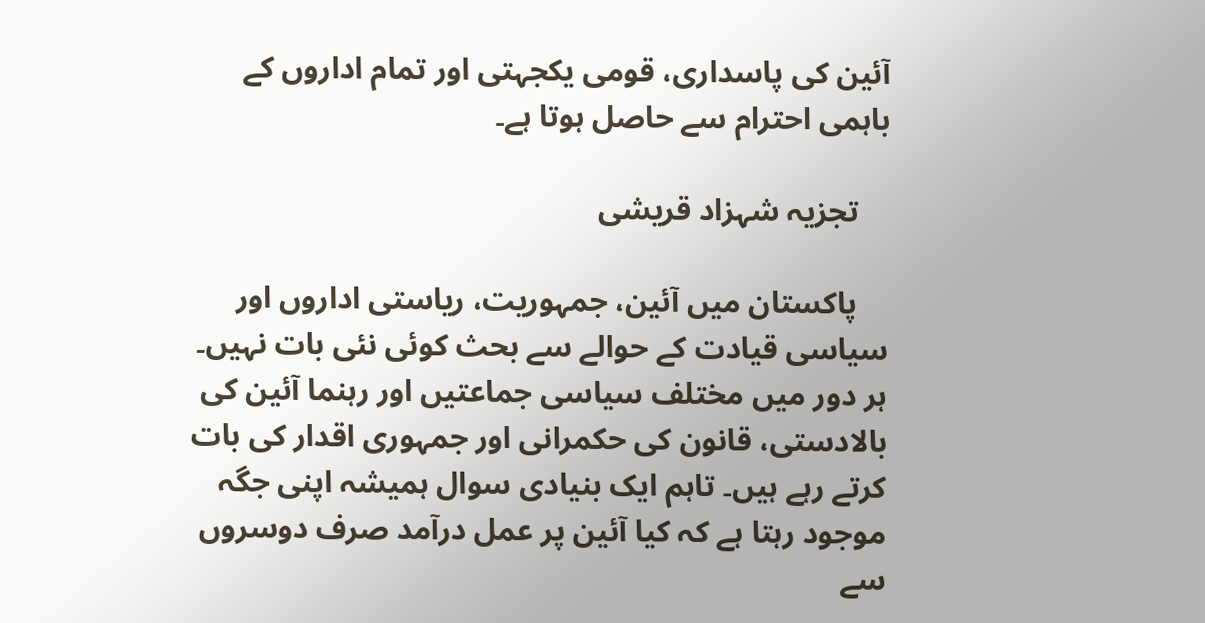آئین کی پاسداری، قومی یکجہتی اور تمام اداروں کے باہمی احترام سے حاصل ہوتا ہے۔

    تجزیہ شہزاد قریشی

    پاکستان میں آئین، جمہوریت، ریاستی اداروں اور سیاسی قیادت کے حوالے سے بحث کوئی نئی بات نہیں۔ ہر دور میں مختلف سیاسی جماعتیں اور رہنما آئین کی بالادستی، قانون کی حکمرانی اور جمہوری اقدار کی بات کرتے رہے ہیں۔ تاہم ایک بنیادی سوال ہمیشہ اپنی جگہ موجود رہتا ہے کہ کیا آئین پر عمل درآمد صرف دوسروں سے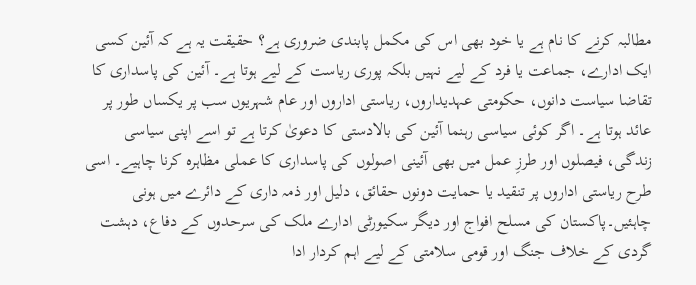مطالبہ کرنے کا نام ہے یا خود بھی اس کی مکمل پابندی ضروری ہے؟ حقیقت یہ ہے کہ آئین کسی ایک ادارے، جماعت یا فرد کے لیے نہیں بلکہ پوری ریاست کے لیے ہوتا ہے۔ آئین کی پاسداری کا تقاضا سیاست دانوں، حکومتی عہدیداروں، ریاستی اداروں اور عام شہریوں سب پر یکساں طور پر عائد ہوتا ہے۔ اگر کوئی سیاسی رہنما آئین کی بالادستی کا دعویٰ کرتا ہے تو اسے اپنی سیاسی زندگی، فیصلوں اور طرزِ عمل میں بھی آئینی اصولوں کی پاسداری کا عملی مظاہرہ کرنا چاہیے۔ اسی طرح ریاستی اداروں پر تنقید یا حمایت دونوں حقائق، دلیل اور ذمہ داری کے دائرے میں ہونی چاہئیں۔پاکستان کی مسلح افواج اور دیگر سکیورٹی ادارے ملک کی سرحدوں کے دفاع، دہشت گردی کے خلاف جنگ اور قومی سلامتی کے لیے اہم کردار ادا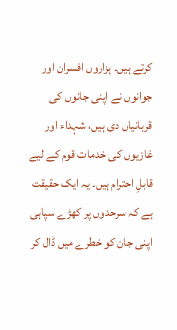کرتے ہیں۔ ہزاروں افسران اور جوانوں نے اپنی جانوں کی قربانیاں دی ہیں، شہداء اور غازیوں کی خدمات قوم کے لیے قابلِ احترام ہیں۔ یہ ایک حقیقت ہے کہ سرحدوں پر کھڑے سپاہی اپنی جان کو خطرے میں ڈال کر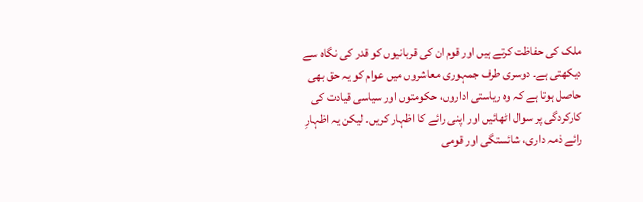ملک کی حفاظت کرتے ہیں اور قوم ان کی قربانیوں کو قدر کی نگاہ سے دیکھتی ہے۔ دوسری طرف جمہوری معاشروں میں عوام کو یہ حق بھی حاصل ہوتا ہے کہ وہ ریاستی اداروں، حکومتوں اور سیاسی قیادت کی کارکردگی پر سوال اٹھائیں اور اپنی رائے کا اظہار کریں۔ لیکن یہ اظہارِ رائے ذمہ داری، شائستگی اور قومی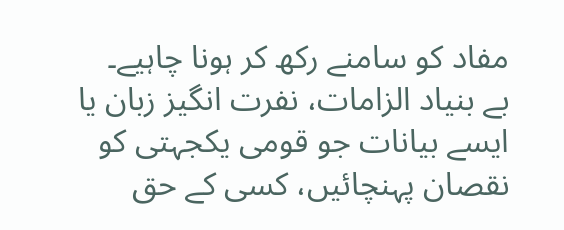مفاد کو سامنے رکھ کر ہونا چاہیے۔ بے بنیاد الزامات، نفرت انگیز زبان یا ایسے بیانات جو قومی یکجہتی کو نقصان پہنچائیں، کسی کے حق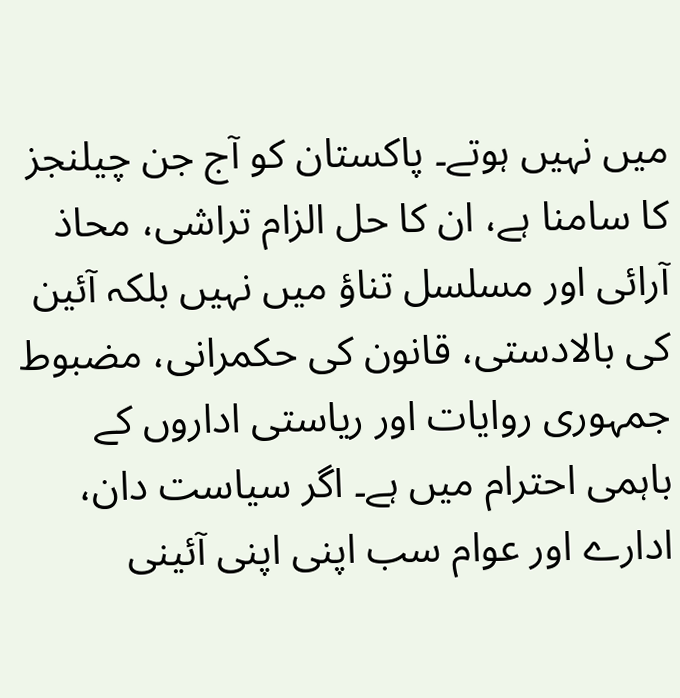میں نہیں ہوتے۔ پاکستان کو آج جن چیلنجز کا سامنا ہے، ان کا حل الزام تراشی، محاذ آرائی اور مسلسل تناؤ میں نہیں بلکہ آئین کی بالادستی، قانون کی حکمرانی، مضبوط جمہوری روایات اور ریاستی اداروں کے باہمی احترام میں ہے۔ اگر سیاست دان، ادارے اور عوام سب اپنی اپنی آئینی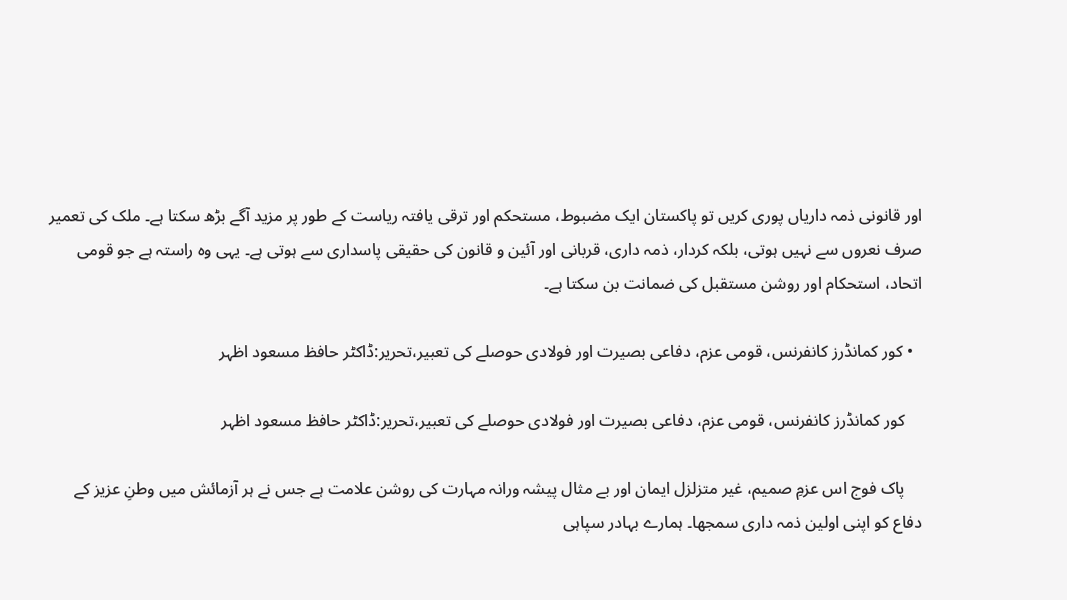اور قانونی ذمہ داریاں پوری کریں تو پاکستان ایک مضبوط، مستحکم اور ترقی یافتہ ریاست کے طور پر مزید آگے بڑھ سکتا ہے۔ ملک کی تعمیر صرف نعروں سے نہیں ہوتی، بلکہ کردار، ذمہ داری، قربانی اور آئین و قانون کی حقیقی پاسداری سے ہوتی ہے۔ یہی وہ راستہ ہے جو قومی اتحاد، استحکام اور روشن مستقبل کی ضمانت بن سکتا ہے۔

  • کور کمانڈرز کانفرنس، قومی عزم، دفاعی بصیرت اور فولادی حوصلے کی تعبیر،تحریر:ڈاکٹر حافظ مسعود اظہر

    کور کمانڈرز کانفرنس، قومی عزم، دفاعی بصیرت اور فولادی حوصلے کی تعبیر،تحریر:ڈاکٹر حافظ مسعود اظہر

    پاک فوج اس عزمِ صمیم، غیر متزلزل ایمان اور بے مثال پیشہ ورانہ مہارت کی روشن علامت ہے جس نے ہر آزمائش میں وطنِ عزیز کے دفاع کو اپنی اولین ذمہ داری سمجھا۔ ہمارے بہادر سپاہی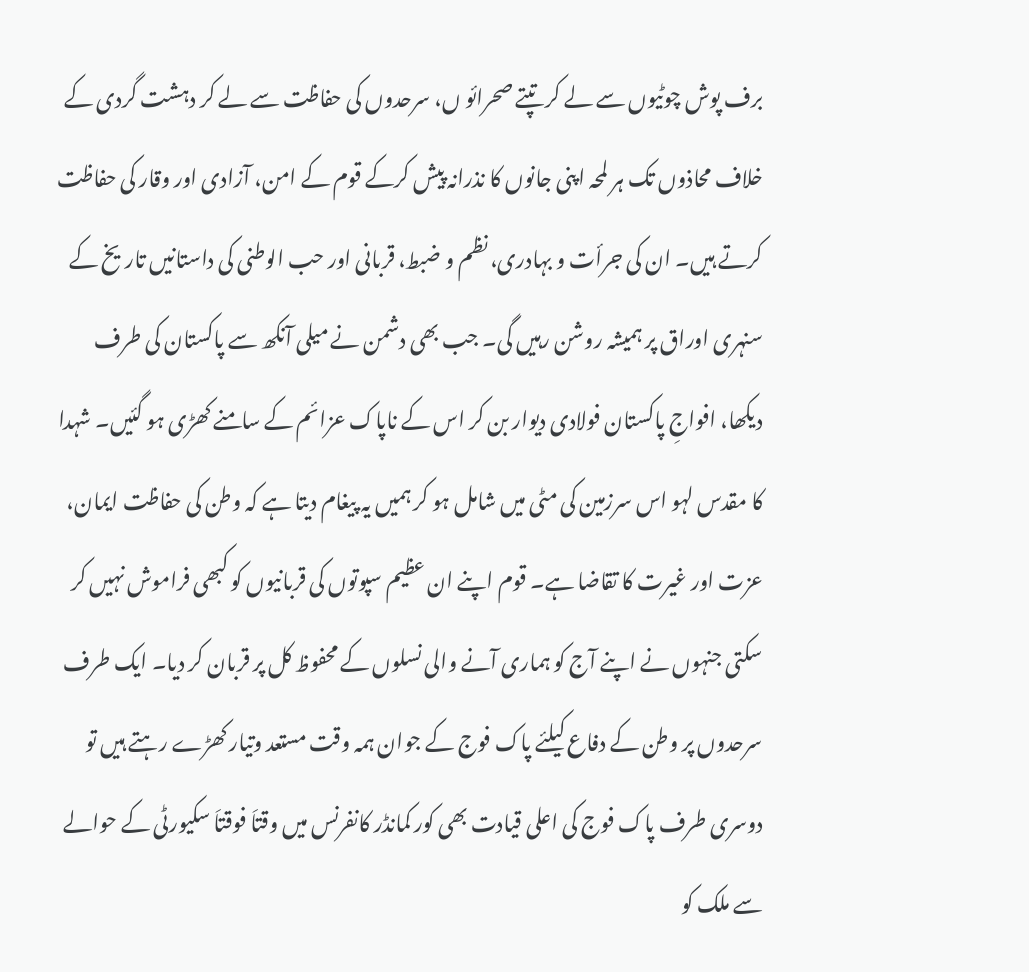برف پوش چوٹیوں سے لے کر تپتے صحرائو ں، سرحدوں کی حفاظت سے لے کر دہشت گردی کے خلاف محاذوں تک ہر لمحہ اپنی جانوں کا نذرانہ پیش کرکے قوم کے امن، آزادی اور وقار کی حفاظت کرتے ہیں۔ ان کی جرأت و بہادری، نظم و ضبط، قربانی اور حب الوطنی کی داستانیں تاریخ کے سنہری اوراق پر ہمیشہ روشن رہیں گی۔ جب بھی دشمن نے میلی آنکھ سے پاکستان کی طرف دیکھا، افواجِ پاکستان فولادی دیوار بن کر اس کے ناپاک عزائم کے سامنے کھڑی ہو گئیں۔ شہدا کا مقدس لہو اس سرزمین کی مٹی میں شامل ہو کر ہمیں یہ پیغام دیتا ہے کہ وطن کی حفاظت ایمان، عزت اور غیرت کا تقاضا ہے۔ قوم اپنے ان عظیم سپوتوں کی قربانیوں کو کبھی فراموش نہیں کر سکتی جنہوں نے اپنے آج کو ہماری آنے والی نسلوں کے محفوظ کل پر قربان کر دیا۔ ایک طرف سرحدوں پر وطن کے دفاع کیلئے پاک فوج کے جوان ہمہ وقت مستعد وتیار کھڑے رہتے ہیں تو دوسری طرف پاک فوج کی اعلی قیادت بھی کور کمانڈر کانفرنس میں وقتاَ فوقتاَ سکیورٹی کے حوالے سے ملک کو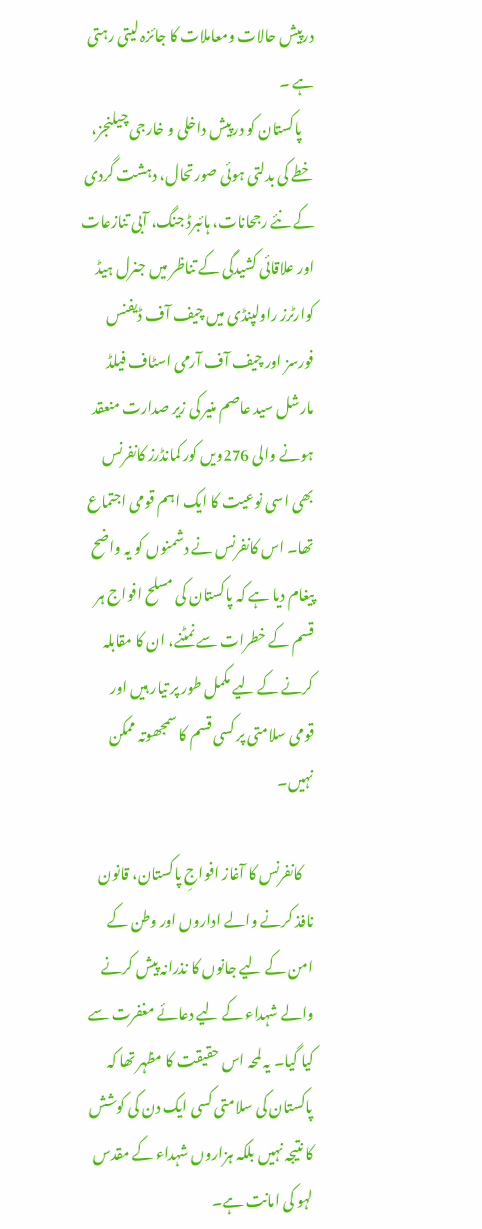درپیش حالات ومعاملات کا جائزہ لیتی رہتی ہے ۔
    پاکستان کو درپیش داخلی و خارجی چیلنجز، خطے کی بدلتی ہوئی صورتحال، دہشت گردی کے نئے رجحانات، ہائبرڈ جنگ، آبی تنازعات اور علاقائی کشیدگی کے تناظر میں جنرل ہیڈ کوارٹرز راولپنڈی میں چیف آف ڈیفنس فورسز اور چیف آف آرمی اسٹاف فیلڈ مارشل سید عاصم منیر کی زیر صدارت منعقد ہونے والی 276ویں کور کمانڈرز کانفرنس بھی اسی نوعیت کا ایک اہم قومی اجتماع تھا۔ اس کانفرنس نے دشمنوں کو یہ واضح پیغام دیا ہے کہ پاکستان کی مسلح افواج ہر قسم کے خطرات سے نمٹنے، ان کا مقابلہ کرنے کے لیے مکمل طور پر تیار ہیں اور قومی سلامتی پر کسی قسم کا سمجھوتہ ممکن نہیں۔

    کانفرنس کا آغاز افواجِ پاکستان، قانون نافذ کرنے والے اداروں اور وطن کے امن کے لیے جانوں کا نذرانہ پیش کرنے والے شہداء کے لیے دعائے مغفرت سے کیا گیا۔ یہ لمحہ اس حقیقت کا مظہر تھا کہ پاکستان کی سلامتی کسی ایک دن کی کوشش کا نتیجہ نہیں بلکہ ہزاروں شہداء کے مقدس لہو کی امانت ہے۔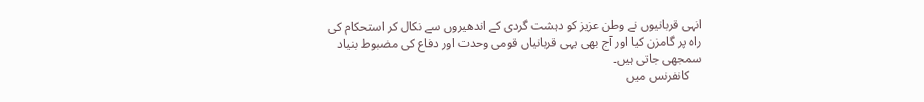انہی قربانیوں نے وطن عزیز کو دہشت گردی کے اندھیروں سے نکال کر استحکام کی راہ پر گامزن کیا اور آج بھی یہی قربانیاں قومی وحدت اور دفاع کی مضبوط بنیاد سمجھی جاتی ہیں۔
    کانفرنس میں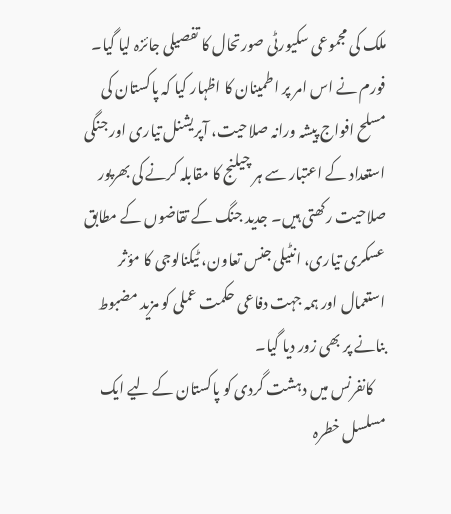ملک کی مجموعی سکیورٹی صورتحال کا تفصیلی جائزہ لیا گیا۔ فورم نے اس امر پر اطمینان کا اظہار کیا کہ پاکستان کی مسلح افواج پیشہ ورانہ صلاحیت، آپریشنل تیاری اور جنگی استعداد کے اعتبار سے ہر چیلنج کا مقابلہ کرنے کی بھرپور صلاحیت رکھتی ہیں۔ جدید جنگ کے تقاضوں کے مطابق عسکری تیاری، انٹیلی جنس تعاون، ٹیکنالوجی کا مؤثر استعمال اور ہمہ جہت دفاعی حکمت عملی کو مزید مضبوط بنانے پر بھی زور دیا گیا۔
    کانفرنس میں دہشت گردی کو پاکستان کے لیے ایک مسلسل خطرہ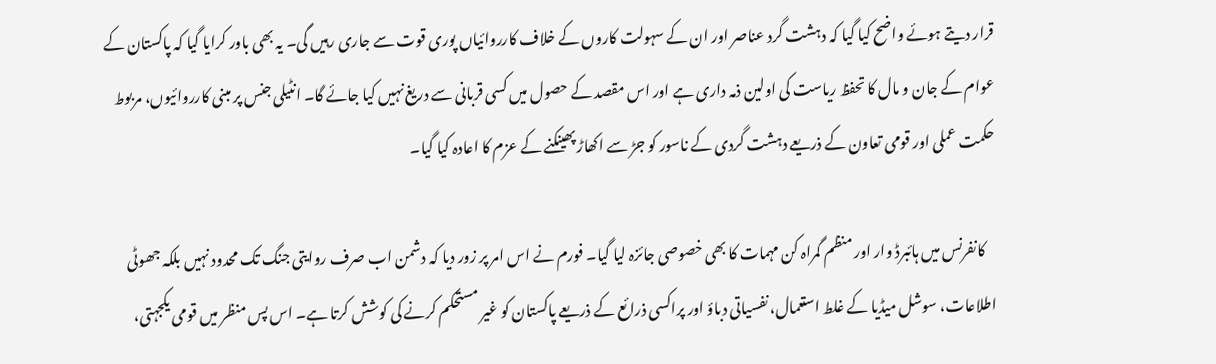قرار دیتے ہوئے واضح کیا گیا کہ دہشت گرد عناصر اور ان کے سہولت کاروں کے خلاف کارروائیاں پوری قوت سے جاری رہیں گی۔ یہ بھی باور کرایا گیا کہ پاکستان کے عوام کے جان و مال کا تحفظ ریاست کی اولین ذمہ داری ہے اور اس مقصد کے حصول میں کسی قربانی سے دریغ نہیں کیا جائے گا۔ انٹیلی جنس پر مبنی کارروائیوں، مربوط حکمت عملی اور قومی تعاون کے ذریعے دہشت گردی کے ناسور کو جڑ سے اکھاڑ پھینکنے کے عزم کا اعادہ کیا گیا۔

    کانفرنس میں ہائبرڈ وار اور منظم گمراہ کن مہمات کا بھی خصوصی جائزہ لیا گیا۔ فورم نے اس امر پر زور دیا کہ دشمن اب صرف روایتی جنگ تک محدود نہیں بلکہ جھوٹی اطلاعات، سوشل میڈیا کے غلط استعمال، نفسیاتی دباؤ اور پراکسی ذرائع کے ذریعے پاکستان کو غیر مستحکم کرنے کی کوشش کرتا ہے۔ اس پس منظر میں قومی یکجہتی،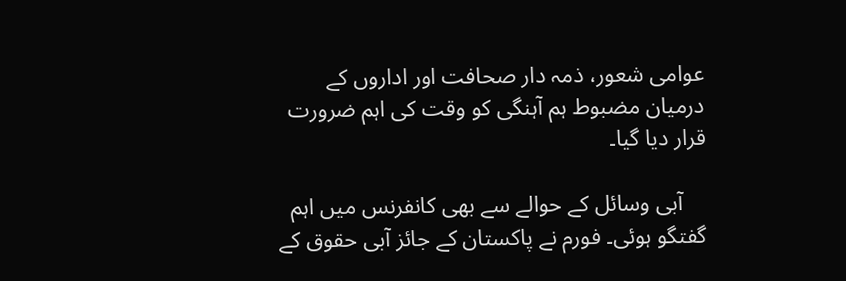عوامی شعور، ذمہ دار صحافت اور اداروں کے درمیان مضبوط ہم آہنگی کو وقت کی اہم ضرورت قرار دیا گیا۔

    آبی وسائل کے حوالے سے بھی کانفرنس میں اہم گفتگو ہوئی۔ فورم نے پاکستان کے جائز آبی حقوق کے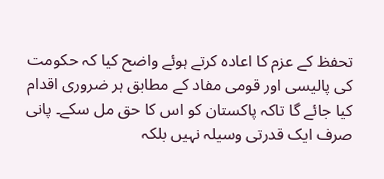تحفظ کے عزم کا اعادہ کرتے ہوئے واضح کیا کہ حکومت کی پالیسی اور قومی مفاد کے مطابق ہر ضروری اقدام کیا جائے گا تاکہ پاکستان کو اس کا حق مل سکے۔ پانی صرف ایک قدرتی وسیلہ نہیں بلکہ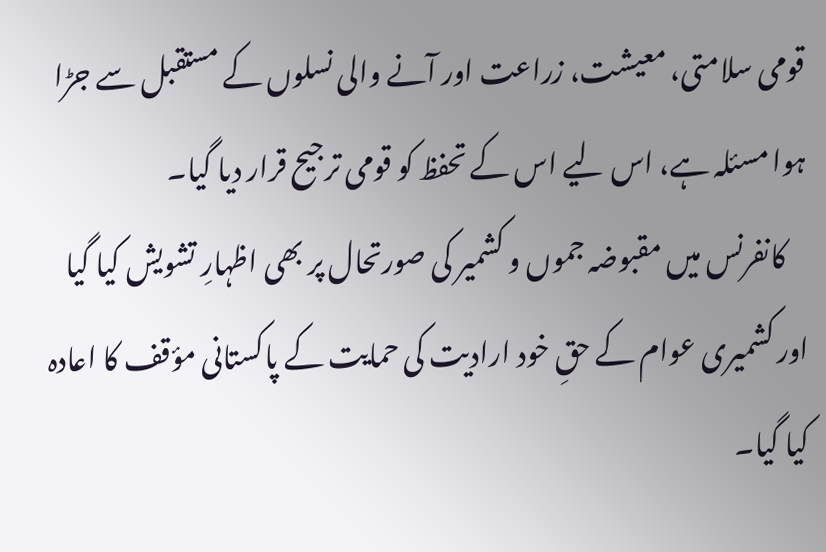قومی سلامتی، معیشت، زراعت اور آنے والی نسلوں کے مستقبل سے جڑا ہوا مسئلہ ہے، اس لیے اس کے تحفظ کو قومی ترجیح قرار دیا گیا۔
    کانفرنس میں مقبوضہ جموں و کشمیر کی صورتحال پر بھی اظہارِ تشویش کیا گیا اور کشمیری عوام کے حقِ خود ارادیت کی حمایت کے پاکستانی مؤقف کا اعادہ کیا گیا۔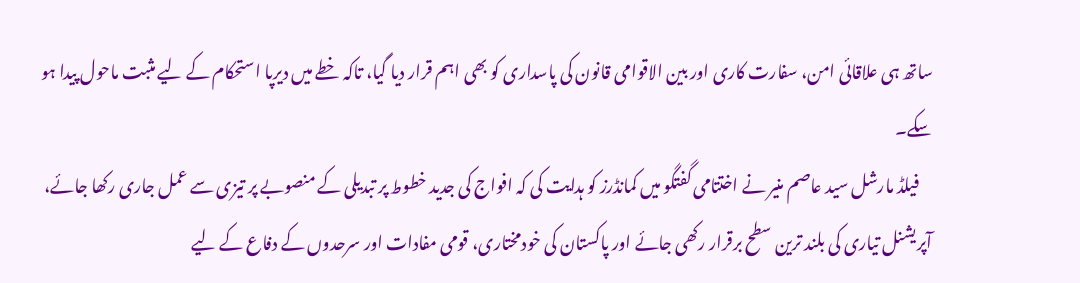ساتھ ہی علاقائی امن، سفارت کاری اور بین الاقوامی قانون کی پاسداری کو بھی اہم قرار دیا گیا، تاکہ خطے میں دیرپا استحکام کے لیے مثبت ماحول پیدا ہو سکے۔
    فیلڈ مارشل سید عاصم منیر نے اختتامی گفتگو میں کمانڈرز کو ہدایت کی کہ افواج کی جدید خطوط پر تبدیلی کے منصوبے پر تیزی سے عمل جاری رکھا جائے، آپریشنل تیاری کی بلند ترین سطح برقرار رکھی جائے اور پاکستان کی خودمختاری، قومی مفادات اور سرحدوں کے دفاع کے لیے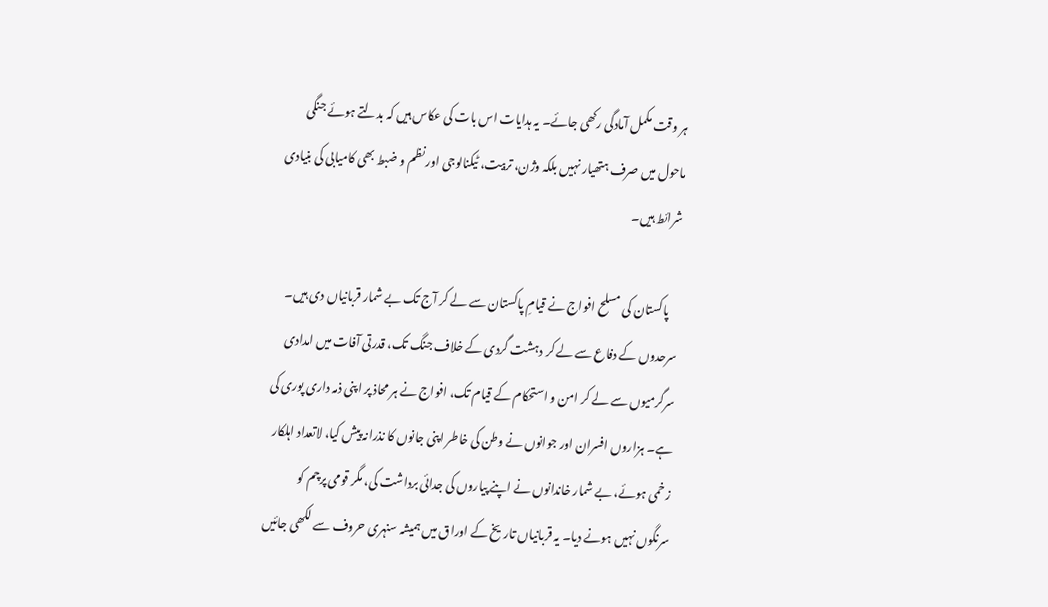ہر وقت مکمل آمادگی رکھی جائے۔ یہ ہدایات اس بات کی عکاس ہیں کہ بدلتے ہوئے جنگی ماحول میں صرف ہتھیار نہیں بلکہ وژن، تربیت، ٹیکنالوجی اور نظم و ضبط بھی کامیابی کی بنیادی شرائط ہیں۔

    پاکستان کی مسلح افواج نے قیامِ پاکستان سے لے کر آج تک بے شمار قربانیاں دی ہیں۔ سرحدوں کے دفاع سے لے کر دہشت گردی کے خلاف جنگ تک، قدرتی آفات میں امدادی سرگرمیوں سے لے کر امن و استحکام کے قیام تک، افواج نے ہر محاذ پر اپنی ذمہ داری پوری کی ہے۔ ہزاروں افسران اور جوانوں نے وطن کی خاطر اپنی جانوں کا نذرانہ پیش کیا، لاتعداد اہلکار زخمی ہوئے، بے شمار خاندانوں نے اپنے پیاروں کی جدائی برداشت کی، مگر قومی پرچم کو سرنگوں نہیں ہونے دیا۔ یہ قربانیاں تاریخ کے اوراق میں ہمیشہ سنہری حروف سے لکھی جائیں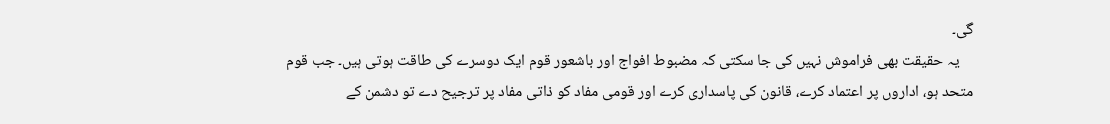گی۔
    یہ حقیقت بھی فراموش نہیں کی جا سکتی کہ مضبوط افواج اور باشعور قوم ایک دوسرے کی طاقت ہوتی ہیں۔ جب قوم متحد ہو، اداروں پر اعتماد کرے، قانون کی پاسداری کرے اور قومی مفاد کو ذاتی مفاد پر ترجیح دے تو دشمن کے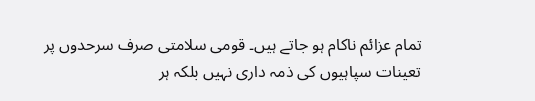تمام عزائم ناکام ہو جاتے ہیں۔ قومی سلامتی صرف سرحدوں پر تعینات سپاہیوں کی ذمہ داری نہیں بلکہ ہر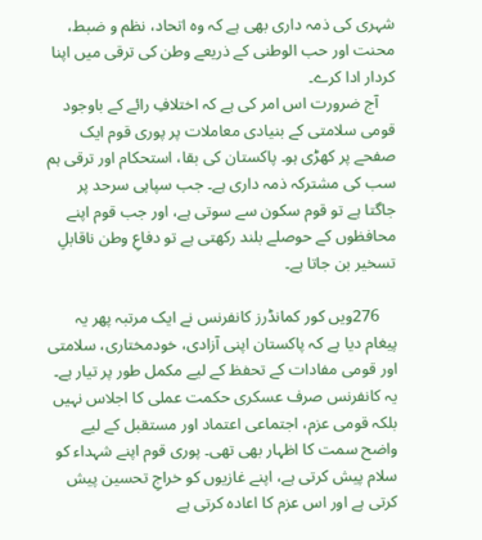شہری کی ذمہ داری بھی ہے کہ وہ اتحاد، نظم و ضبط، محنت اور حب الوطنی کے ذریعے وطن کی ترقی میں اپنا کردار ادا کرے۔
    آج ضرورت اس امر کی ہے کہ اختلافِ رائے کے باوجود قومی سلامتی کے بنیادی معاملات پر پوری قوم ایک صفحے پر کھڑی ہو۔ پاکستان کی بقا، استحکام اور ترقی ہم سب کی مشترکہ ذمہ داری ہے۔ جب سپاہی سرحد پر جاگتا ہے تو قوم سکون سے سوتی ہے، اور جب قوم اپنے محافظوں کے حوصلے بلند رکھتی ہے تو دفاعِ وطن ناقابلِ تسخیر بن جاتا ہے۔

    276ویں کور کمانڈرز کانفرنس نے ایک مرتبہ پھر یہ پیغام دیا ہے کہ پاکستان اپنی آزادی، خودمختاری، سلامتی اور قومی مفادات کے تحفظ کے لیے مکمل طور پر تیار ہے۔ یہ کانفرنس صرف عسکری حکمت عملی کا اجلاس نہیں بلکہ قومی عزم، اجتماعی اعتماد اور مستقبل کے لیے واضح سمت کا اظہار بھی تھی۔ پوری قوم اپنے شہداء کو سلام پیش کرتی ہے، اپنے غازیوں کو خراجِ تحسین پیش کرتی ہے اور اس عزم کا اعادہ کرتی ہے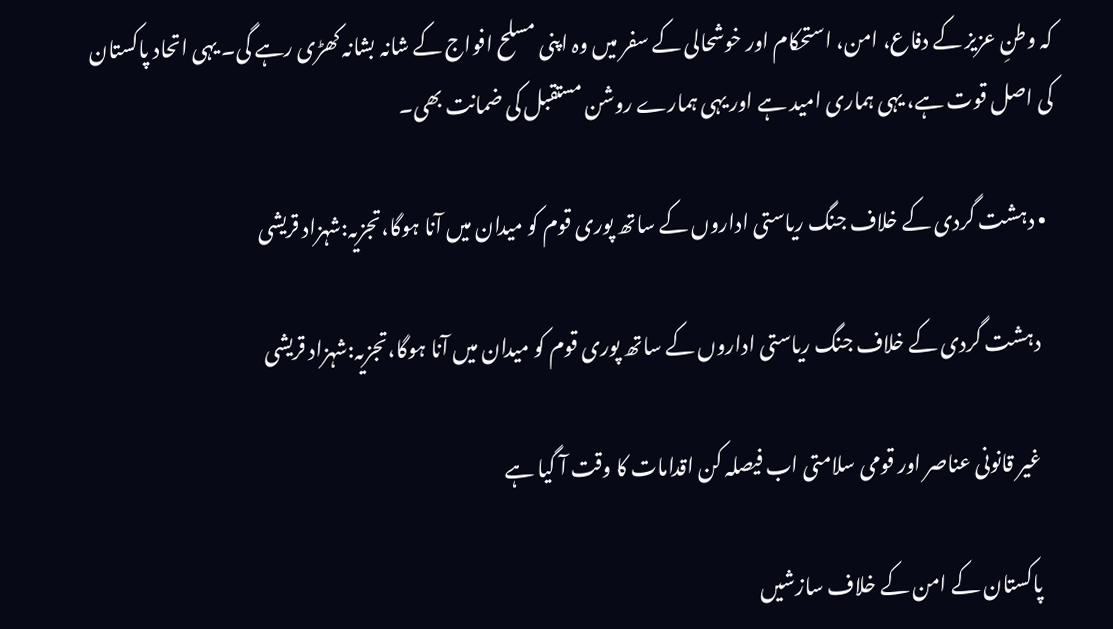کہ وطنِ عزیز کے دفاع، امن، استحکام اور خوشحالی کے سفر میں وہ اپنی مسلح افواج کے شانہ بشانہ کھڑی رہے گی۔ یہی اتحاد پاکستان کی اصل قوت ہے، یہی ہماری امید ہے اور یہی ہمارے روشن مستقبل کی ضمانت بھی۔

  • دہشت گردی کے خلاف جنگ ریاستی اداروں کے ساتھ پوری قوم کو میدان میں آنا ہوگا،تجزیہ:شہزاد قریشی

    دہشت گردی کے خلاف جنگ ریاستی اداروں کے ساتھ پوری قوم کو میدان میں آنا ہوگا،تجزیہ:شہزاد قریشی

    غیر قانونی عناصر اور قومی سلامتی اب فیصلہ کن اقدامات کا وقت آ گیا ہے

    پاکستان کے امن کے خلاف سازشیں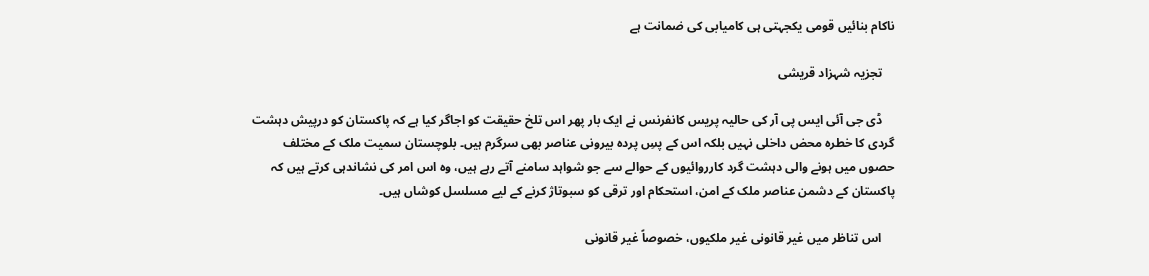ناکام بنائیں قومی یکجہتی ہی کامیابی کی ضمانت ہے

    تجزیہ شہزاد قریشی

    ڈی جی آئی ایس پی آر کی حالیہ پریس کانفرنس نے ایک بار پھر اس تلخ حقیقت کو اجاگر کیا ہے کہ پاکستان کو درپیش دہشت گردی کا خطرہ محض داخلی نہیں بلکہ اس کے پسِ پردہ بیرونی عناصر بھی سرگرم ہیں۔ بلوچستان سمیت ملک کے مختلف حصوں میں ہونے والی دہشت گرد کارروائیوں کے حوالے سے جو شواہد سامنے آتے رہے ہیں، وہ اس امر کی نشاندہی کرتے ہیں کہ پاکستان کے دشمن عناصر ملک کے امن، استحکام اور ترقی کو سبوتاژ کرنے کے لیے مسلسل کوشاں ہیں۔

    اس تناظر میں غیر قانونی غیر ملکیوں، خصوصاً غیر قانونی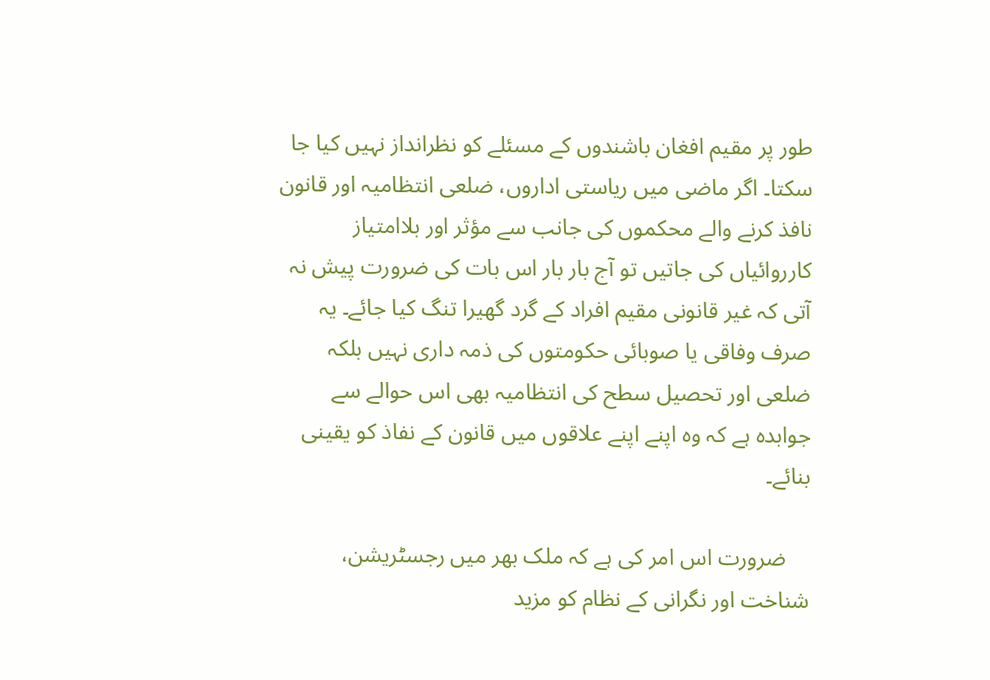طور پر مقیم افغان باشندوں کے مسئلے کو نظرانداز نہیں کیا جا سکتا۔ اگر ماضی میں ریاستی اداروں، ضلعی انتظامیہ اور قانون نافذ کرنے والے محکموں کی جانب سے مؤثر اور بلاامتیاز کارروائیاں کی جاتیں تو آج بار بار اس بات کی ضرورت پیش نہ آتی کہ غیر قانونی مقیم افراد کے گرد گھیرا تنگ کیا جائے۔ یہ صرف وفاقی یا صوبائی حکومتوں کی ذمہ داری نہیں بلکہ ضلعی اور تحصیل سطح کی انتظامیہ بھی اس حوالے سے جوابدہ ہے کہ وہ اپنے اپنے علاقوں میں قانون کے نفاذ کو یقینی بنائے۔

    ضرورت اس امر کی ہے کہ ملک بھر میں رجسٹریشن، شناخت اور نگرانی کے نظام کو مزید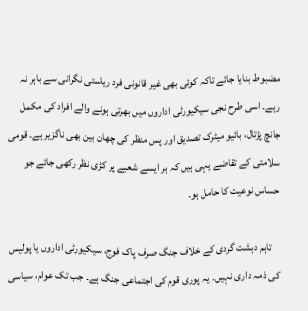مضبوط بنایا جائے تاکہ کوئی بھی غیر قانونی فرد ریاستی نگرانی سے باہر نہ رہے۔ اسی طرح نجی سیکیورٹی اداروں میں بھرتی ہونے والے افراد کی مکمل جانچ پڑتال، بائیو میٹرک تصدیق اور پس منظر کی چھان بین بھی ناگزیر ہے۔ قومی سلامتی کے تقاضے یہی ہیں کہ ہر ایسے شعبے پر کڑی نظر رکھی جائے جو حساس نوعیت کا حامل ہو۔

    تاہم دہشت گردی کے خلاف جنگ صرف پاک فوج، سیکیورٹی اداروں یا پولیس کی ذمہ داری نہیں۔ یہ پوری قوم کی اجتماعی جنگ ہے۔ جب تک عوام، سیاسی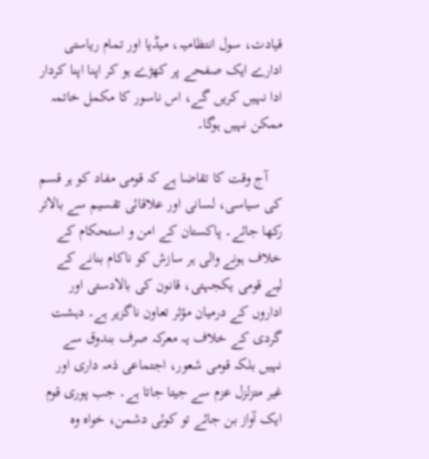قیادت، سول انتظامیہ، میڈیا اور تمام ریاستی ادارے ایک صفحے پر کھڑے ہو کر اپنا اپنا کردار ادا نہیں کریں گے، اس ناسور کا مکمل خاتمہ ممکن نہیں ہوگا۔

    آج وقت کا تقاضا ہے کہ قومی مفاد کو ہر قسم کی سیاسی، لسانی اور علاقائی تقسیم سے بالاتر رکھا جائے۔ پاکستان کے امن و استحکام کے خلاف ہونے والی ہر سازش کو ناکام بنانے کے لیے قومی یکجہتی، قانون کی بالادستی اور اداروں کے درمیان مؤثر تعاون ناگزیر ہے۔ دہشت گردی کے خلاف یہ معرکہ صرف بندوق سے نہیں بلکہ قومی شعور، اجتماعی ذمہ داری اور غیر متزلزل عزم سے جیتا جاتا ہے۔ جب پوری قوم ایک آواز بن جائے تو کوئی دشمن، خواہ وہ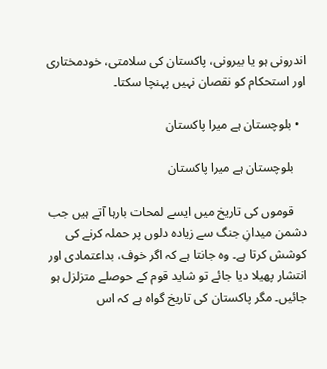اندرونی ہو یا بیرونی، پاکستان کی سلامتی، خودمختاری اور استحکام کو نقصان نہیں پہنچا سکتا۔

  • بلوچستان ہے میرا پاکستان

    بلوچستان ہے میرا پاکستان

    قوموں کی تاریخ میں ایسے لمحات بارہا آتے ہیں جب دشمن میدانِ جنگ سے زیادہ دلوں پر حملہ کرنے کی کوشش کرتا ہے۔ وہ جانتا ہے کہ اگر خوف، بداعتمادی اور انتشار پھیلا دیا جائے تو شاید قوم کے حوصلے متزلزل ہو جائیں۔ مگر پاکستان کی تاریخ گواہ ہے کہ اس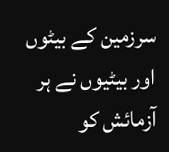سرزمین کے بیٹوں اور بیٹیوں نے ہر آزمائش کو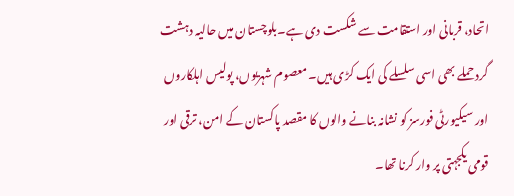اتحاد، قربانی اور استقامت سے شکست دی ہے۔بلوچستان میں حالیہ دہشت گرد حملے بھی اسی سلسلے کی ایک کڑی ہیں۔ معصوم شہریوں، پولیس اہلکاروں اور سیکیورٹی فورسز کو نشانہ بنانے والوں کا مقصد پاکستان کے امن، ترقی اور قومی یکجہتی پر وار کرنا تھا۔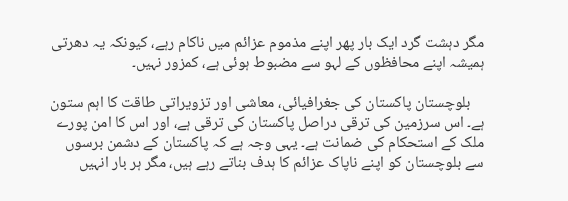مگر دہشت گرد ایک بار پھر اپنے مذموم عزائم میں ناکام رہے، کیونکہ یہ دھرتی ہمیشہ اپنے محافظوں کے لہو سے مضبوط ہوئی ہے، کمزور نہیں۔

    بلوچستان پاکستان کی جغرافیائی، معاشی اور تزویراتی طاقت کا اہم ستون ہے۔ اس سرزمین کی ترقی دراصل پاکستان کی ترقی ہے، اور اس کا امن پورے ملک کے استحکام کی ضمانت ہے۔ یہی وجہ ہے کہ پاکستان کے دشمن برسوں سے بلوچستان کو اپنے ناپاک عزائم کا ہدف بناتے رہے ہیں، مگر ہر بار انہیں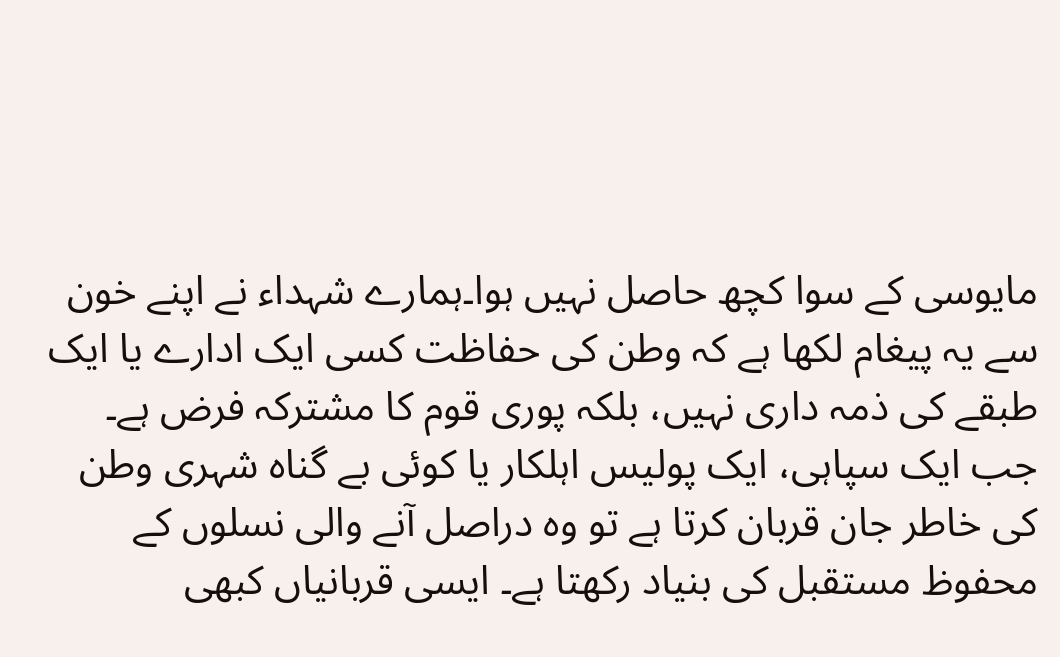مایوسی کے سوا کچھ حاصل نہیں ہوا۔ہمارے شہداء نے اپنے خون سے یہ پیغام لکھا ہے کہ وطن کی حفاظت کسی ایک ادارے یا ایک طبقے کی ذمہ داری نہیں، بلکہ پوری قوم کا مشترکہ فرض ہے۔ جب ایک سپاہی، ایک پولیس اہلکار یا کوئی بے گناہ شہری وطن کی خاطر جان قربان کرتا ہے تو وہ دراصل آنے والی نسلوں کے محفوظ مستقبل کی بنیاد رکھتا ہے۔ ایسی قربانیاں کبھی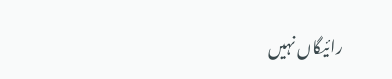رائیگاں نہیں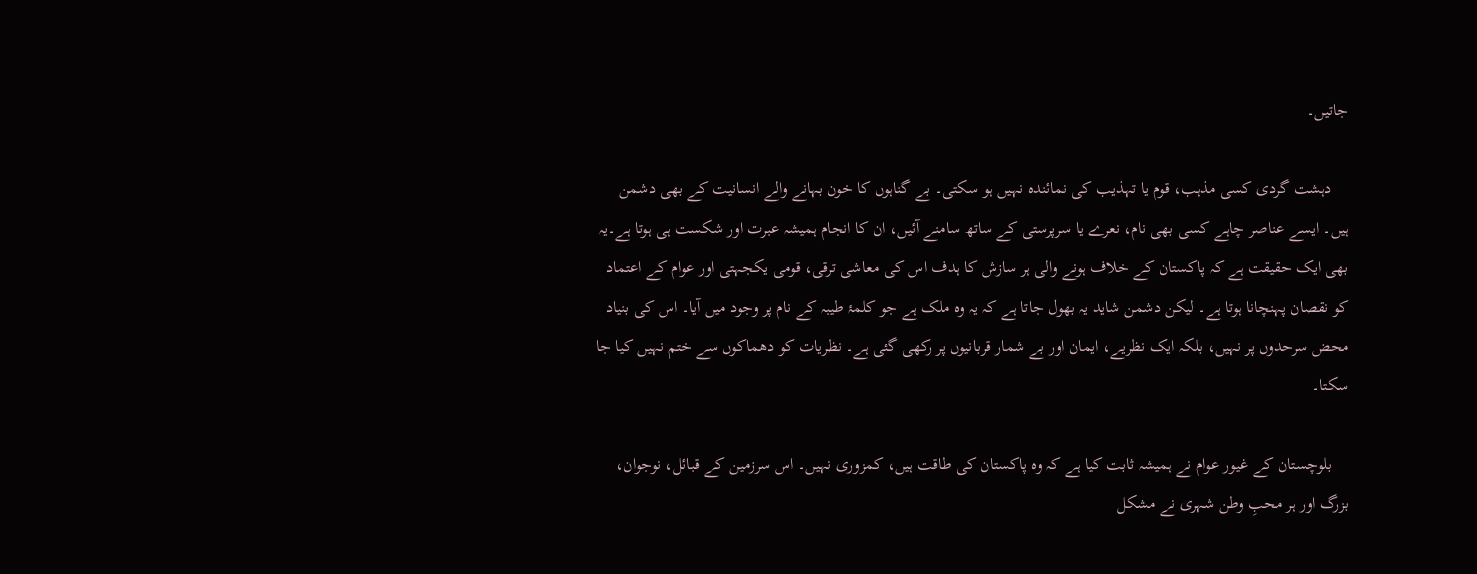جاتیں۔

    دہشت گردی کسی مذہب، قوم یا تہذیب کی نمائندہ نہیں ہو سکتی۔ بے گناہوں کا خون بہانے والے انسانیت کے بھی دشمن ہیں۔ ایسے عناصر چاہے کسی بھی نام، نعرے یا سرپرستی کے ساتھ سامنے آئیں، ان کا انجام ہمیشہ عبرت اور شکست ہی ہوتا ہے۔یہ بھی ایک حقیقت ہے کہ پاکستان کے خلاف ہونے والی ہر سازش کا ہدف اس کی معاشی ترقی، قومی یکجہتی اور عوام کے اعتماد کو نقصان پہنچانا ہوتا ہے۔ لیکن دشمن شاید یہ بھول جاتا ہے کہ یہ وہ ملک ہے جو کلمۂ طیبہ کے نام پر وجود میں آیا۔ اس کی بنیاد محض سرحدوں پر نہیں، بلکہ ایک نظریے، ایمان اور بے شمار قربانیوں پر رکھی گئی ہے۔ نظریات کو دھماکوں سے ختم نہیں کیا جا سکتا۔

    بلوچستان کے غیور عوام نے ہمیشہ ثابت کیا ہے کہ وہ پاکستان کی طاقت ہیں، کمزوری نہیں۔ اس سرزمین کے قبائل، نوجوان، بزرگ اور ہر محبِ وطن شہری نے مشکل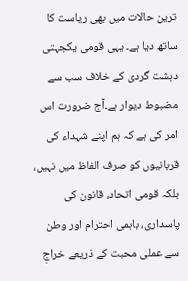ترین حالات میں بھی ریاست کا ساتھ دیا ہے۔ یہی قومی یکجہتی دہشت گردی کے خلاف سب سے مضبوط دیوار ہے۔آج ضرورت اس امر کی ہے کہ ہم اپنے شہداء کی قربانیوں کو صرف الفاظ میں نہیں، بلکہ قومی اتحاد، قانون کی پاسداری، باہمی احترام اور وطن سے عملی محبت کے ذریعے خراجِ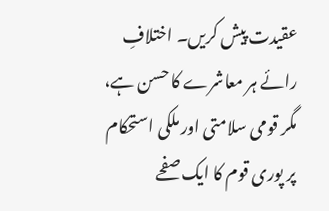عقیدت پیش کریں۔ اختلافِ رائے ہر معاشرے کا حسن ہے، مگر قومی سلامتی اور ملکی استحکام پر پوری قوم کا ایک صفحے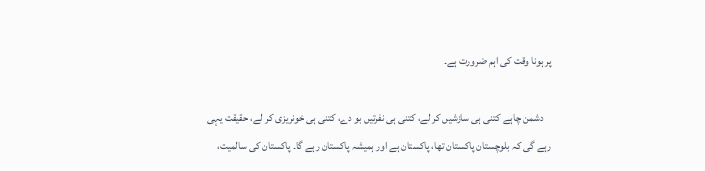پر ہونا وقت کی اہم ضرورت ہے۔

    دشمن چاہے کتنی ہی سازشیں کر لے، کتنی ہی نفرتیں بو دے، کتنی ہی خونریزی کر لے، حقیقت یہی رہے گی کہ بلوچستان پاکستان تھا، پاکستان ہے اور ہمیشہ پاکستان رہے گا۔ پاکستان کی سالمیت،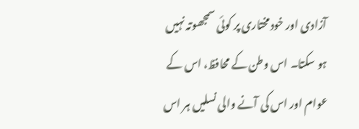آزادی اور خودمختاری پر کوئی سمجھوتہ نہیں ہو سکتا۔ اس وطن کے محافظ، اس کے عوام اور اس کی آنے والی نسلیں ہر اس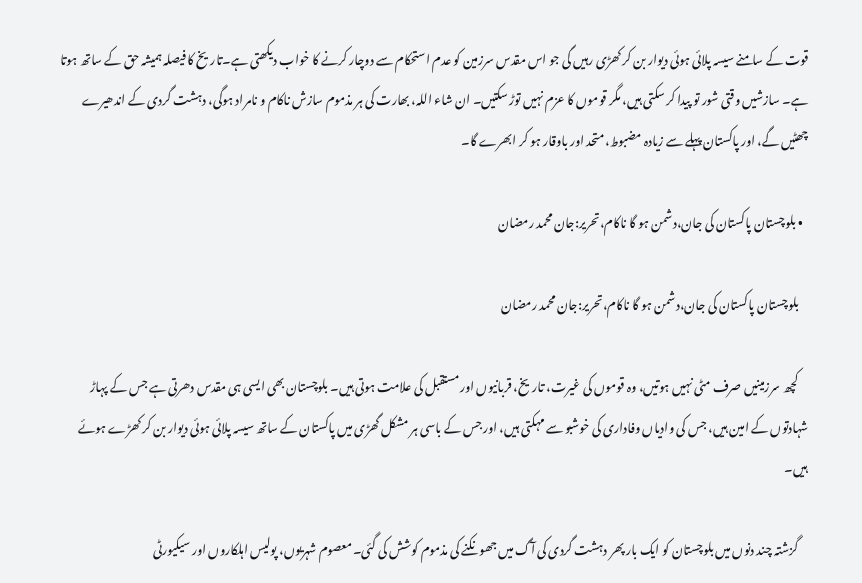قوت کے سامنے سیسہ پلائی ہوئی دیوار بن کر کھڑی رہیں گی جو اس مقدس سرزمین کو عدم استحکام سے دوچار کرنے کا خواب دیکھتی ہے۔تاریخ کا فیصلہ ہمیشہ حق کے ساتھ ہوتا ہے۔ سازشیں وقتی شور تو پیدا کر سکتی ہیں، مگر قوموں کا عزم نہیں توڑ سکتیں۔ ان شاء اللہ، بھارت کی ہر مذموم سازش ناکام و نامراد ہوگی، دہشت گردی کے اندھیرے چھٹیں گے، اور پاکستان پہلے سے زیادہ مضبوط، متحد اور باوقار ہو کر ابھرے گا۔

  • بلوچستان پاکستان کی جان،دشمن ہو گا ناکام،تحریر:جان محمد رمضان

    بلوچستان پاکستان کی جان،دشمن ہو گا ناکام،تحریر:جان محمد رمضان

    کچھ سرزمینیں صرف مٹی نہیں ہوتیں، وہ قوموں کی غیرت، تاریخ، قربانیوں اور مستقبل کی علامت ہوتی ہیں۔ بلوچستان بھی ایسی ہی مقدس دھرتی ہے جس کے پہاڑ شہادتوں کے امین ہیں، جس کی وادیاں وفاداری کی خوشبو سے مہکتی ہیں، اور جس کے باسی ہر مشکل گھڑی میں پاکستان کے ساتھ سیسہ پلائی ہوئی دیوار بن کر کھڑے ہوئے ہیں۔

    گزشتہ چند دنوں میں بلوچستان کو ایک بار پھر دہشت گردی کی آگ میں جھونکنے کی مذموم کوشش کی گئی۔ معصوم شہریوں، پولیس اہلکاروں اور سیکیورٹی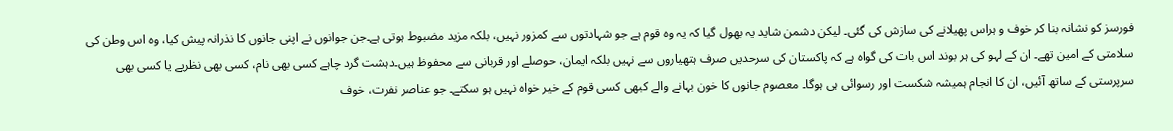فورسز کو نشانہ بنا کر خوف و ہراس پھیلانے کی سازش کی گئی۔ لیکن دشمن شاید یہ بھول گیا کہ یہ وہ قوم ہے جو شہادتوں سے کمزور نہیں، بلکہ مزید مضبوط ہوتی ہے۔جن جوانوں نے اپنی جانوں کا نذرانہ پیش کیا، وہ اس وطن کی سلامتی کے امین تھے۔ ان کے لہو کی ہر بوند اس بات کی گواہ ہے کہ پاکستان کی سرحدیں صرف ہتھیاروں سے نہیں بلکہ ایمان، حوصلے اور قربانی سے محفوظ ہیں۔دہشت گرد چاہے کسی بھی نام، کسی بھی نظریے یا کسی بھی سرپرستی کے ساتھ آئیں، ان کا انجام ہمیشہ شکست اور رسوائی ہی ہوگا۔ معصوم جانوں کا خون بہانے والے کبھی کسی قوم کے خیر خواہ نہیں ہو سکتے۔ جو عناصر نفرت، خوف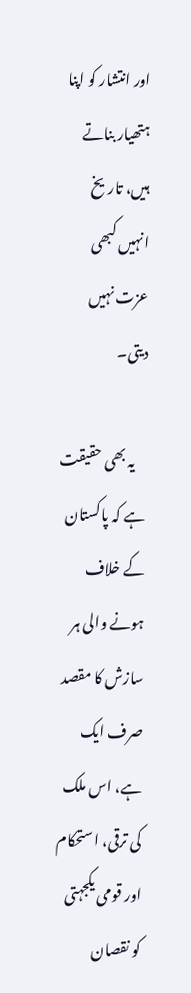اور انتشار کو اپنا ہتھیار بناتے ہیں، تاریخ انہیں کبھی عزت نہیں دیتی۔

    یہ بھی حقیقت ہے کہ پاکستان کے خلاف ہونے والی ہر سازش کا مقصد صرف ایک ہے، اس ملک کی ترقی، استحکام اور قومی یکجہتی کو نقصان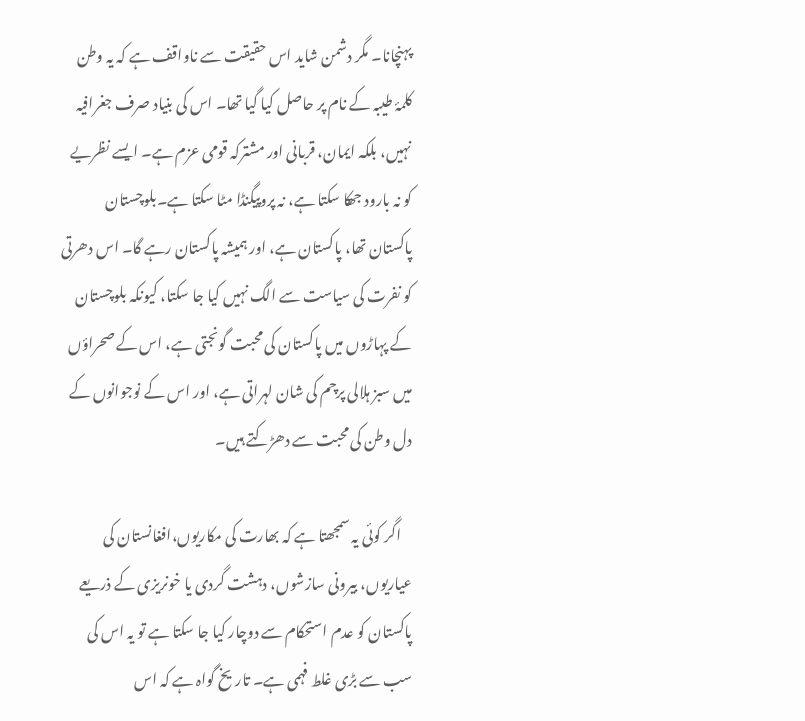پہنچانا۔ مگر دشمن شاید اس حقیقت سے ناواقف ہے کہ یہ وطن کلمۂ طیبہ کے نام پر حاصل کیا گیا تھا۔ اس کی بنیاد صرف جغرافیہ نہیں، بلکہ ایمان، قربانی اور مشترکہ قومی عزم ہے۔ ایسے نظریے کو نہ بارود جھکا سکتا ہے، نہ پروپیگنڈا مٹا سکتا ہے۔بلوچستان پاکستان تھا، پاکستان ہے، اور ہمیشہ پاکستان رہے گا۔ اس دھرتی کو نفرت کی سیاست سے الگ نہیں کیا جا سکتا، کیونکہ بلوچستان کے پہاڑوں میں پاکستان کی محبت گونجتی ہے، اس کے صحراؤں میں سبز ہلالی پرچم کی شان لہراتی ہے، اور اس کے نوجوانوں کے دل وطن کی محبت سے دھڑکتے ہیں۔

    اگر کوئی یہ سمجھتا ہے کہ بھارت کی مکاریوں،افغانستان کی عیاریوں، بیرونی سازشوں، دہشت گردی یا خونریزی کے ذریعے پاکستان کو عدم استحکام سے دوچار کیا جا سکتا ہے تو یہ اس کی سب سے بڑی غلط فہمی ہے۔ تاریخ گواہ ہے کہ اس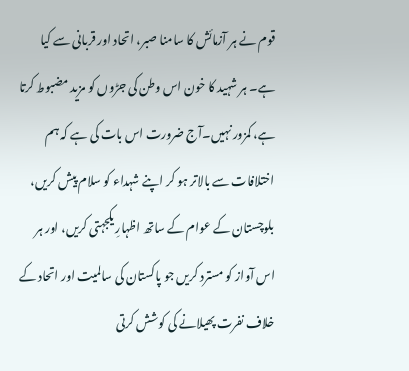قوم نے ہر آزمائش کا سامنا صبر، اتحاد اور قربانی سے کیا ہے۔ ہر شہید کا خون اس وطن کی جڑوں کو مزید مضبوط کرتا ہے، کمزور نہیں۔آج ضرورت اس بات کی ہے کہ ہم اختلافات سے بالاتر ہو کر اپنے شہداء کو سلام پیش کریں، بلوچستان کے عوام کے ساتھ اظہارِ یکجہتی کریں، اور ہر اس آواز کو مسترد کریں جو پاکستان کی سالمیت اور اتحاد کے خلاف نفرت پھیلانے کی کوشش کرتی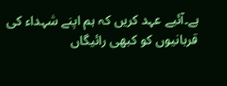ہے۔آئیے عہد کریں کہ ہم اپنے شہداء کی قربانیوں کو کبھی رائیگاں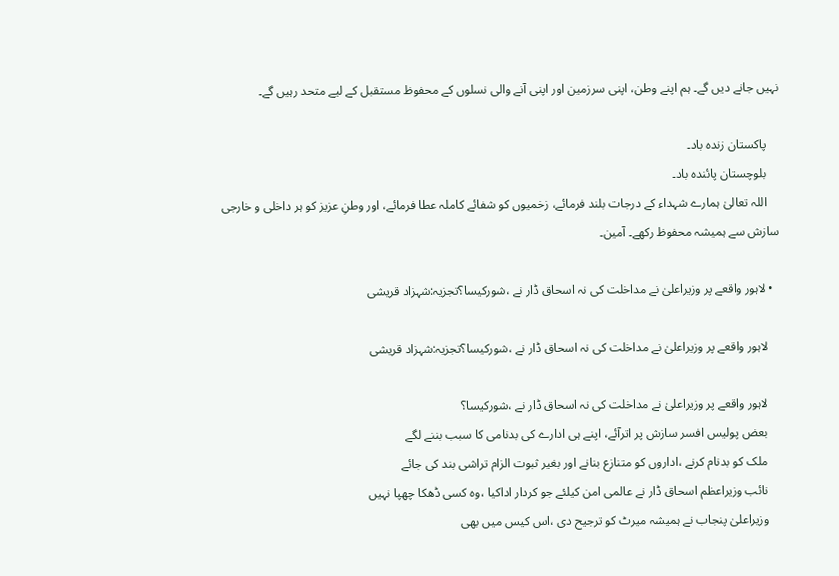نہیں جانے دیں گے۔ ہم اپنے وطن، اپنی سرزمین اور اپنی آنے والی نسلوں کے محفوظ مستقبل کے لیے متحد رہیں گے۔

    پاکستان زندہ باد۔
    بلوچستان پائندہ باد۔
    اللہ تعالیٰ ہمارے شہداء کے درجات بلند فرمائے، زخمیوں کو شفائے کاملہ عطا فرمائے، اور وطنِ عزیز کو ہر داخلی و خارجی سازش سے ہمیشہ محفوظ رکھے۔ آمین۔

  • لاہور واقعے پر وزیراعلیٰ نے مداخلت کی نہ اسحاق ڈار نے ،شورکیسا؟تجزیہ:شہزاد قریشی

    لاہور واقعے پر وزیراعلیٰ نے مداخلت کی نہ اسحاق ڈار نے ،شورکیسا؟تجزیہ:شہزاد قریشی

    لاہور واقعے پر وزیراعلیٰ نے مداخلت کی نہ اسحاق ڈار نے ،شورکیسا؟
    بعض پولیس افسر سازش پر اترآئے، اپنے ہی ادارے کی بدنامی کا سبب بننے لگے
    ملک کو بدنام کرنے ،اداروں کو متنازع بنانے اور بغیر ثبوت الزام تراشی بند کی جائے
    نائب وزیراعظم اسحاق ڈار نے عالمی امن کیلئے جو کردار اداکیا ،وہ کسی ڈھکا چھپا نہیں
    وزیراعلیٰ پنجاب نے ہمیشہ میرٹ کو ترجیح دی ،اس کیس میں بھی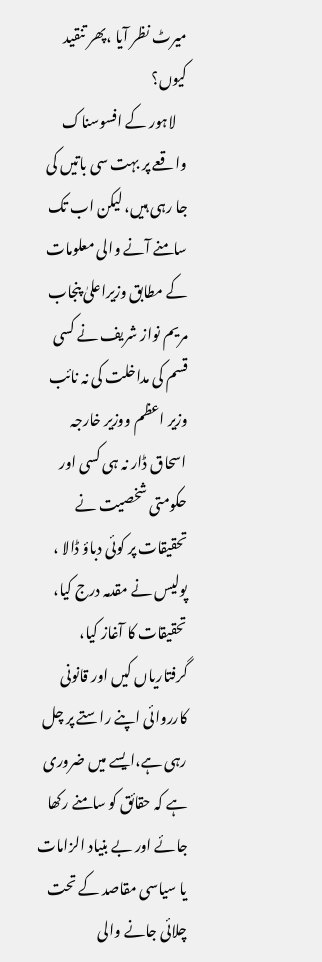میرٹ نظر آیا ،پھر تنقید کیوں؟
    لاہور کے افسوسناک واقعے پر بہت سی باتیں کی جا رہی ہیں، لیکن اب تک سامنے آنے والی معلومات کے مطابق وزیراعلیٰ پنجاب مریم نواز شریف نے کسی قسم کی مداخلت کی نہ نائب وزیر اعظم ووزیر خارجہ اسحاق ڈار نہ ہی کسی اور حکومتی شخصیت نے تحقیقات پر کوئی دباؤ ڈالا ، پولیس نے مقدمہ درج کیا، تحقیقات کا آغاز کیا، گرفتاریاں کیں اور قانونی کارروائی اپنے راستے پر چل رہی ہے،ایسے میں ضروری ہے کہ حقائق کو سامنے رکھا جائے اور بے بنیاد الزامات یا سیاسی مقاصد کے تحت چلائی جانے والی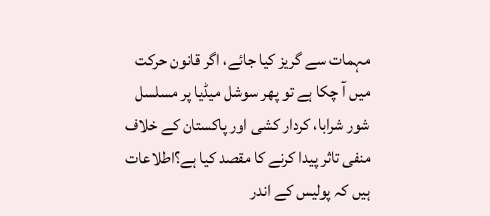مہمات سے گریز کیا جائے، اگر قانون حرکت میں آ چکا ہے تو پھر سوشل میڈیا پر مسلسل شور شرابا، کردار کشی اور پاکستان کے خلاف منفی تاثر پیدا کرنے کا مقصد کیا ہے؟اطلاعات ہیں کہ پولیس کے اندر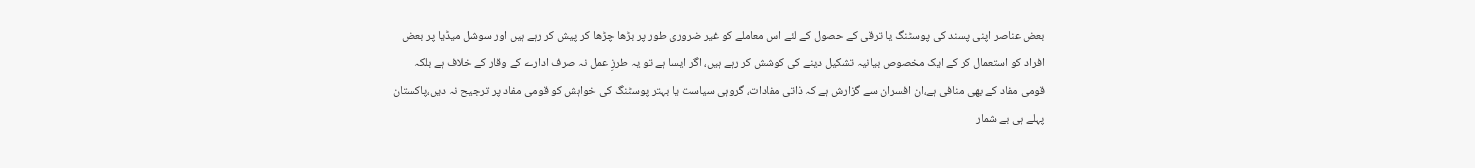بعض عناصر اپنی پسند کی پوسٹنگ یا ترقی کے حصول کے لئے اس معاملے کو غیر ضروری طور پر بڑھا چڑھا کر پیش کر رہے ہیں اور سوشل میڈیا پر بعض افراد کو استعمال کر کے ایک مخصوص بیانیہ تشکیل دینے کی کوشش کر رہے ہیں، اگر ایسا ہے تو یہ طرزِ عمل نہ صرف ادارے کے وقار کے خلاف ہے بلکہ قومی مفاد کے بھی منافی ہے،ان افسران سے گزارش ہے کہ ذاتی مفادات، گروہی سیاست یا بہتر پوسٹنگ کی خواہش کو قومی مفاد پر ترجیح نہ دیں،پاکستان پہلے ہی بے شمار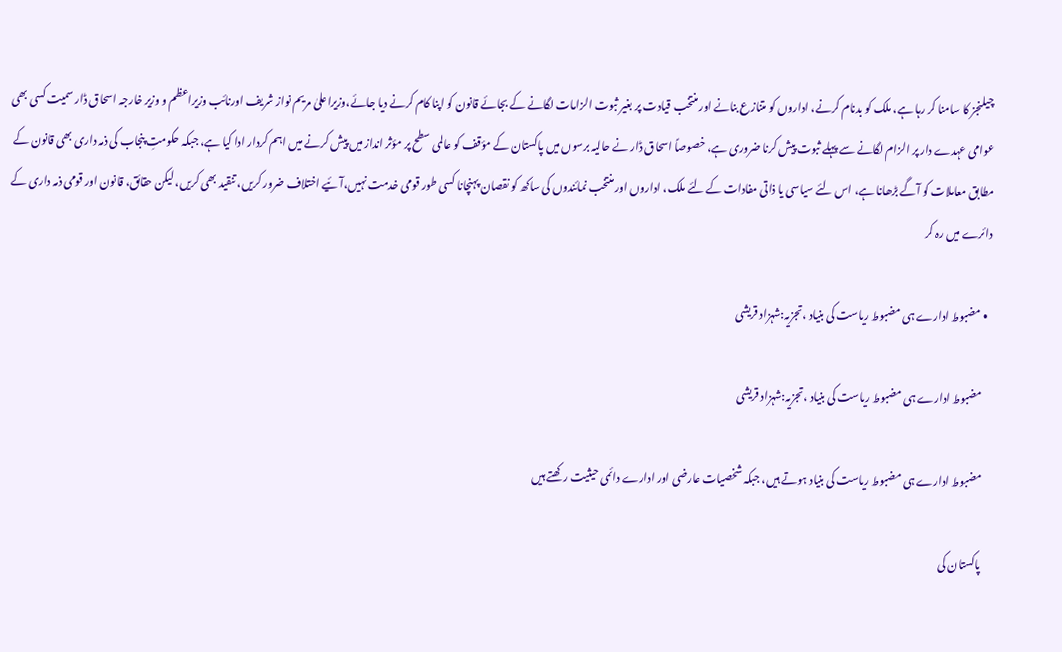چیلنجز کا سامنا کر رہا ہے، ملک کو بدنام کرنے، اداروں کو متنازع بنانے اور منتخب قیادت پر بغیر ثبوت الزامات لگانے کے بجائے قانون کو اپنا کام کرنے دیا جائے،وزیراعلیٰ مریم نواز شریف اورنائب وزیراعظم و وزیر خارجہ اسحاق ڈار سمیت کسی بھی عوامی عہدے دار پر الزام لگانے سے پہلے ثبوت پیش کرنا ضروری ہے، خصوصاً اسحاق ڈار نے حالیہ برسوں میں پاکستان کے مؤقف کو عالمی سطح پر مؤثر انداز میں پیش کرنے میں اہم کردار ادا کیا ہے، جبکہ حکومتِ پنجاب کی ذمہ داری بھی قانون کے مطابق معاملات کو آگے بڑھانا ہے، اس لئے سیاسی یا ذاتی مفادات کے لئے ملک، اداروں اور منتخب نمائندوں کی ساکھ کو نقصان پہنچانا کسی طور قومی خدمت نہیں،آئیے اختلاف ضرور کریں، تنقید بھی کریں، لیکن حقائق، قانون اور قومی ذمہ داری کے دائرے میں رہ کر

  • مضبوط ادارے ہی مضبوط ریاست کی بنیاد ،تجزیہ:شہزاد قریشی

    مضبوط ادارے ہی مضبوط ریاست کی بنیاد ،تجزیہ:شہزاد قریشی

    مضبوط ادارے ہی مضبوط ریاست کی بنیاد ہوتے ہیں، جبکہ شخصیات عارضی اور ادارے دائمی حیثیت رکھتے ہیں

    پاکستان کی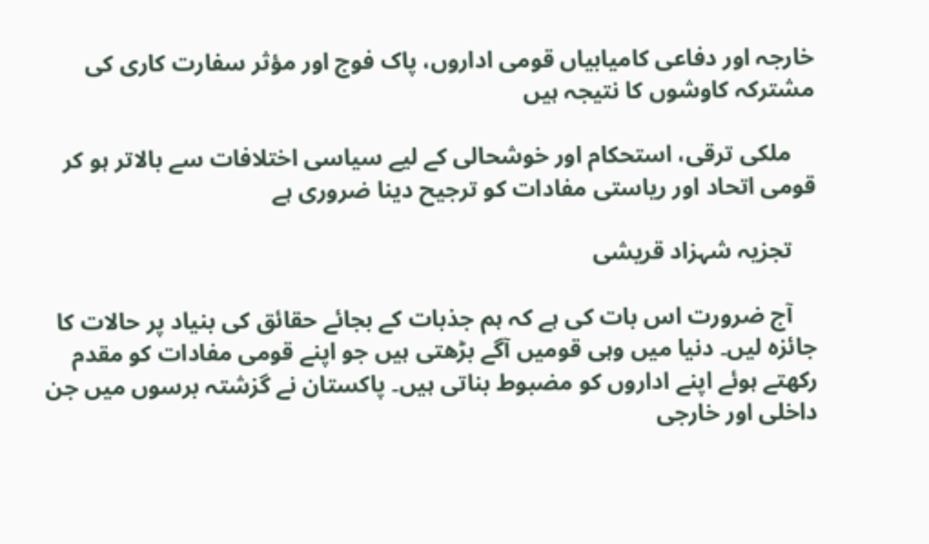خارجہ اور دفاعی کامیابیاں قومی اداروں، پاک فوج اور مؤثر سفارت کاری کی مشترکہ کاوشوں کا نتیجہ ہیں

    ملکی ترقی، استحکام اور خوشحالی کے لیے سیاسی اختلافات سے بالاتر ہو کر قومی اتحاد اور ریاستی مفادات کو ترجیح دینا ضروری ہے

    تجزیہ شہزاد قریشی

    آج ضرورت اس بات کی ہے کہ ہم جذبات کے بجائے حقائق کی بنیاد پر حالات کا جائزہ لیں۔ دنیا میں وہی قومیں آگے بڑھتی ہیں جو اپنے قومی مفادات کو مقدم رکھتے ہوئے اپنے اداروں کو مضبوط بناتی ہیں۔ پاکستان نے گزشتہ برسوں میں جن داخلی اور خارجی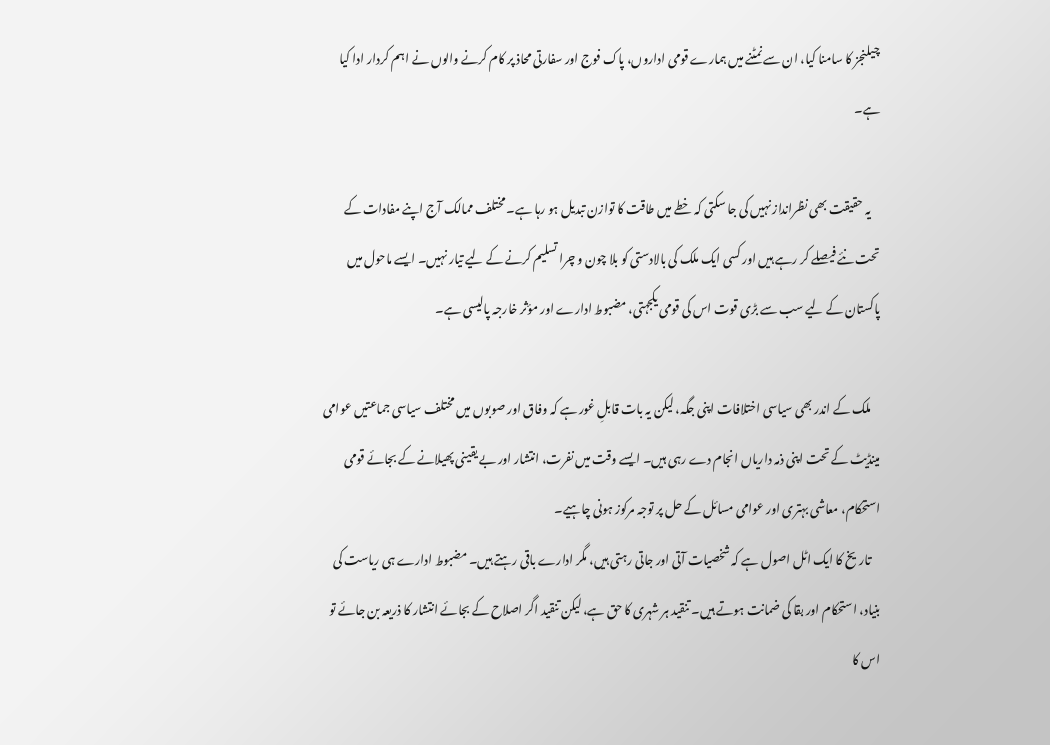چیلنجز کا سامنا کیا، ان سے نمٹنے میں ہمارے قومی اداروں، پاک فوج اور سفارتی محاذ پر کام کرنے والوں نے اہم کردار ادا کیا ہے۔

    یہ حقیقت بھی نظرانداز نہیں کی جا سکتی کہ خطے میں طاقت کا توازن تبدیل ہو رہا ہے۔ مختلف ممالک آج اپنے مفادات کے تحت نئے فیصلے کر رہے ہیں اور کسی ایک ملک کی بالادستی کو بلا چون و چرا تسلیم کرنے کے لیے تیار نہیں۔ ایسے ماحول میں پاکستان کے لیے سب سے بڑی قوت اس کی قومی یکجہتی، مضبوط ادارے اور مؤثر خارجہ پالیسی ہے۔

    ملک کے اندر بھی سیاسی اختلافات اپنی جگہ، لیکن یہ بات قابلِ غور ہے کہ وفاق اور صوبوں میں مختلف سیاسی جماعتیں عوامی مینڈیٹ کے تحت اپنی ذمہ داریاں انجام دے رہی ہیں۔ ایسے وقت میں نفرت، انتشار اور بے یقینی پھیلانے کے بجائے قومی استحکام، معاشی بہتری اور عوامی مسائل کے حل پر توجہ مرکوز ہونی چاہیے۔
    تاریخ کا ایک اٹل اصول ہے کہ شخصیات آتی اور جاتی رہتی ہیں، مگر ادارے باقی رہتے ہیں۔ مضبوط ادارے ہی ریاست کی بنیاد، استحکام اور بقا کی ضمانت ہوتے ہیں۔ تنقید ہر شہری کا حق ہے، لیکن تنقید اگر اصلاح کے بجائے انتشار کا ذریعہ بن جائے تو اس کا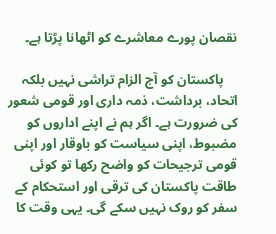نقصان پورے معاشرے کو اٹھانا پڑتا ہے۔

    پاکستان کو آج الزام تراشی نہیں بلکہ اتحاد، برداشت، ذمہ داری اور قومی شعور کی ضرورت ہے۔ اگر ہم نے اپنے اداروں کو مضبوط، اپنی سیاست کو باوقار اور اپنی قومی ترجیحات کو واضح رکھا تو کوئی طاقت پاکستان کی ترقی اور استحکام کے سفر کو روک نہیں سکے گی۔ یہی وقت کا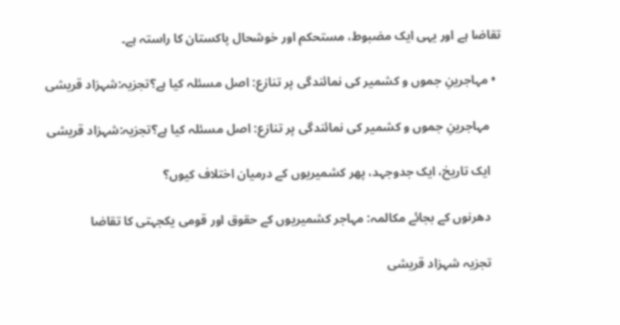تقاضا ہے اور یہی ایک مضبوط، مستحکم اور خوشحال پاکستان کا راستہ ہے۔

  • مہاجرینِ جموں و کشمیر کی نمائندگی پر تنازع: اصل مسئلہ کیا ہے؟تجزیہ:شہزاد قریشی

    مہاجرینِ جموں و کشمیر کی نمائندگی پر تنازع: اصل مسئلہ کیا ہے؟تجزیہ:شہزاد قریشی

    ایک تاریخ، ایک جدوجہد، پھر کشمیریوں کے درمیان اختلاف کیوں؟

    دھرنوں کے بجائے مکالمہ: مہاجر کشمیریوں کے حقوق اور قومی یکجہتی کا تقاضا

    تجزیہ شہزاد قریشی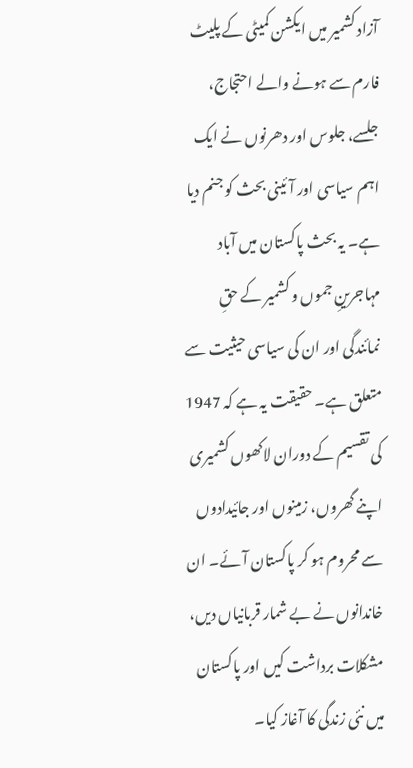آزاد کشمیر میں ایکشن کمیٹی کے پلیٹ فارم سے ہونے والے احتجاج، جلسے، جلوس اور دھرنوں نے ایک اہم سیاسی اور آئینی بحث کو جنم دیا ہے۔ یہ بحث پاکستان میں آباد مہاجرینِ جموں و کشمیر کے حقِ نمائندگی اور ان کی سیاسی حیثیت سے متعلق ہے۔ حقیقت یہ ہے کہ 1947 کی تقسیم کے دوران لاکھوں کشمیری اپنے گھروں، زمینوں اور جائیدادوں سے محروم ہو کر پاکستان آئے۔ ان خاندانوں نے بے شمار قربانیاں دیں، مشکلات برداشت کیں اور پاکستان میں نئی زندگی کا آغاز کیا۔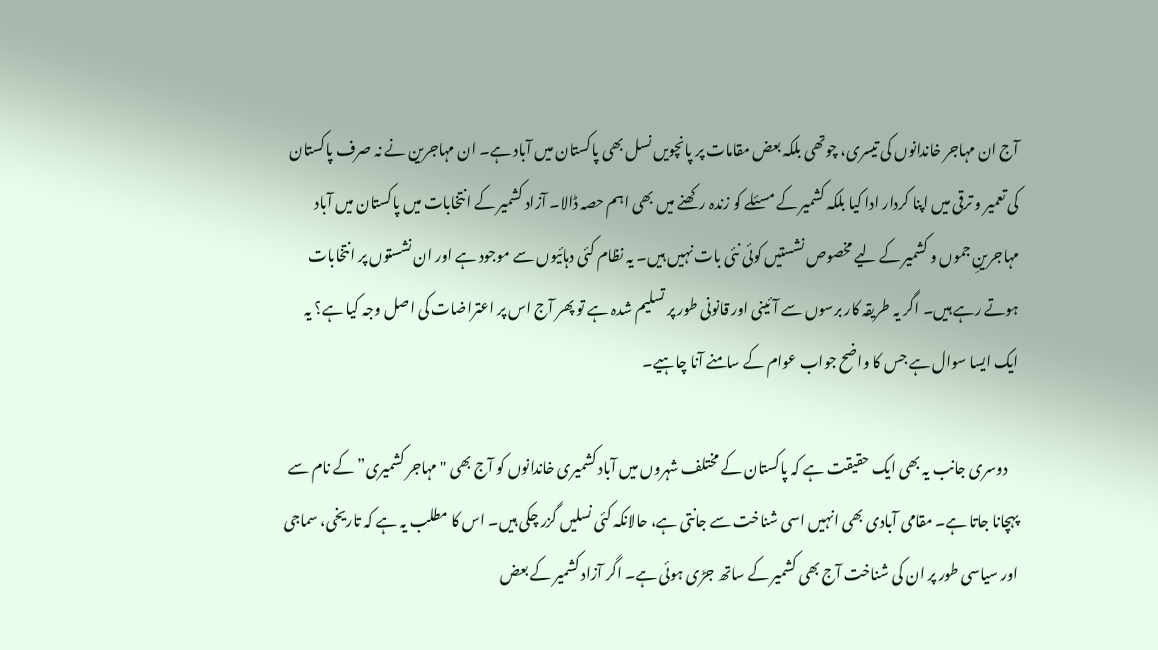آج ان مہاجر خاندانوں کی تیسری، چوتھی بلکہ بعض مقامات پر پانچویں نسل بھی پاکستان میں آباد ہے۔ ان مہاجرین نے نہ صرف پاکستان کی تعمیر و ترقی میں اپنا کردار ادا کیا بلکہ کشمیر کے مسئلے کو زندہ رکھنے میں بھی اہم حصہ ڈالا۔ آزاد کشمیر کے انتخابات میں پاکستان میں آباد مہاجرینِ جموں و کشمیر کے لیے مخصوص نشستیں کوئی نئی بات نہیں ہیں۔ یہ نظام کئی دہائیوں سے موجود ہے اور ان نشستوں پر انتخابات ہوتے رہے ہیں۔ اگر یہ طریقہ کار برسوں سے آئینی اور قانونی طور پر تسلیم شدہ ہے تو پھر آج اس پر اعتراضات کی اصل وجہ کیا ہے؟ یہ ایک ایسا سوال ہے جس کا واضح جواب عوام کے سامنے آنا چاہیے۔

    دوسری جانب یہ بھی ایک حقیقت ہے کہ پاکستان کے مختلف شہروں میں آباد کشمیری خاندانوں کو آج بھی "مہاجر کشمیری” کے نام سے پہچانا جاتا ہے۔ مقامی آبادی بھی انہیں اسی شناخت سے جانتی ہے، حالانکہ کئی نسلیں گزر چکی ہیں۔ اس کا مطلب یہ ہے کہ تاریخی، سماجی اور سیاسی طور پر ان کی شناخت آج بھی کشمیر کے ساتھ جڑی ہوئی ہے۔ اگر آزاد کشمیر کے بعض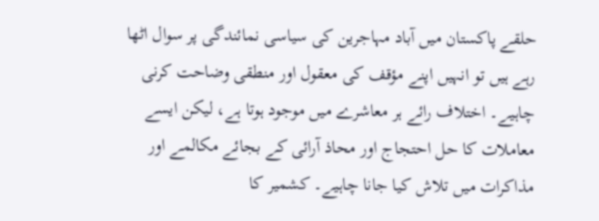حلقے پاکستان میں آباد مہاجرین کی سیاسی نمائندگی پر سوال اٹھا رہے ہیں تو انہیں اپنے مؤقف کی معقول اور منطقی وضاحت کرنی چاہیے۔ اختلاف رائے ہر معاشرے میں موجود ہوتا ہے، لیکن ایسے معاملات کا حل احتجاج اور محاذ آرائی کے بجائے مکالمے اور مذاکرات میں تلاش کیا جانا چاہیے۔ کشمیر کا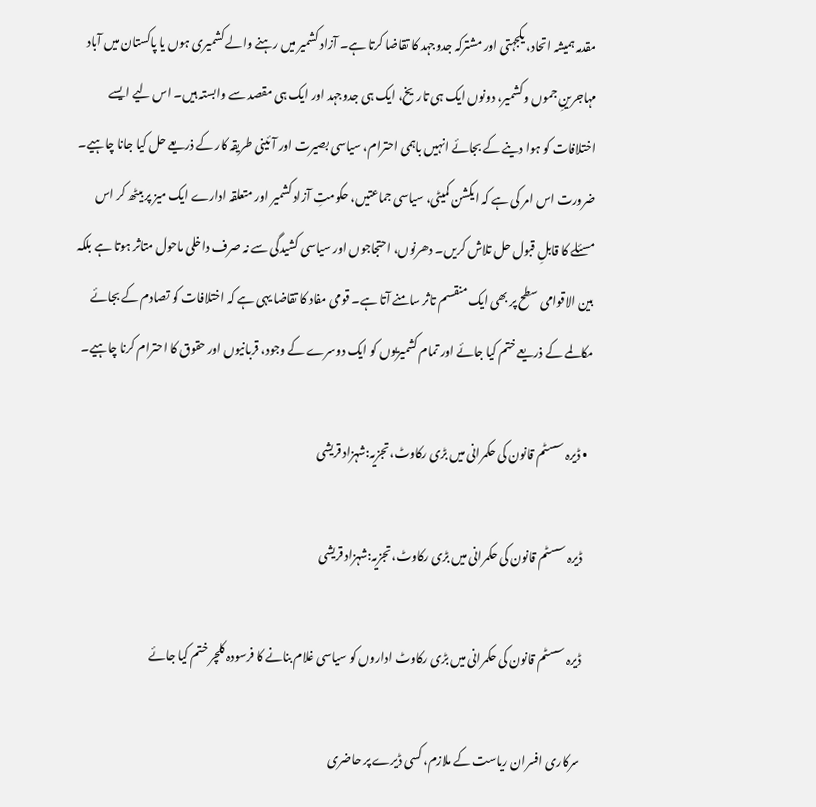مقدمہ ہمیشہ اتحاد، یکجہتی اور مشترکہ جدوجہد کا تقاضا کرتا ہے۔ آزاد کشمیر میں رہنے والے کشمیری ہوں یا پاکستان میں آباد مہاجرینِ جموں و کشمیر، دونوں ایک ہی تاریخ، ایک ہی جدوجہد اور ایک ہی مقصد سے وابستہ ہیں۔ اس لیے ایسے اختلافات کو ہوا دینے کے بجائے انہیں باہمی احترام، سیاسی بصیرت اور آئینی طریقہ کار کے ذریعے حل کیا جانا چاہیے۔ ضرورت اس امر کی ہے کہ ایکشن کمیٹی، سیاسی جماعتیں، حکومتِ آزاد کشمیر اور متعلقہ ادارے ایک میز پر بیٹھ کر اس مسئلے کا قابلِ قبول حل تلاش کریں۔ دھرنوں، احتجاجوں اور سیاسی کشیدگی سے نہ صرف داخلی ماحول متاثر ہوتا ہے بلکہ بین الاقوامی سطح پر بھی ایک منقسم تاثر سامنے آتا ہے۔ قومی مفاد کا تقاضا یہی ہے کہ اختلافات کو تصادم کے بجائے مکالمے کے ذریعے ختم کیا جائے اور تمام کشمیریوں کو ایک دوسرے کے وجود، قربانیوں اور حقوق کا احترام کرنا چاہیے۔

  • ڈیرہ سسٹم قانون کی حکمرانی میں بڑی رکاوٹ،تجزیہ:شہزاد قریشی

    ڈیرہ سسٹم قانون کی حکمرانی میں بڑی رکاوٹ،تجزیہ:شہزاد قریشی

    ڈیرہ سسٹم قانون کی حکمرانی میں بڑی رکاوٹ اداروں کو سیاسی غلام بنانے کا فرسودہ کلچر ختم کیا جائے

    سرکاری افسران ریاست کے ملازم، کسی ڈیرے پر حاضری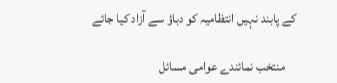کے پابند نہیں انتظامیہ کو دباؤ سے آزاد کیا جائے

    منتخب نمائندے عوامی مسائل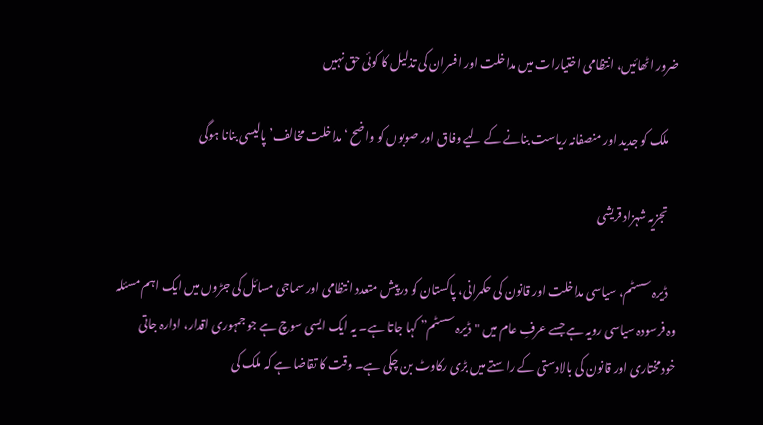ضرور اٹھائیں، انتظامی اختیارات میں مداخلت اور افسران کی تذلیل کا کوئی حق نہیں

    ملک کو جدید اور منصفانہ ریاست بنانے کے لیے وفاق اور صوبوں کو واضح ‘مداخلت مخالف’ پالیسی بنانا ہوگی

    تجزیہ شہزاد قریشی

    ڈیرہ سسٹم، سیاسی مداخلت اور قانون کی حکمرانی، پاکستان کو درپیش متعدد انتظامی اور سماجی مسائل کی جڑوں میں ایک اہم مسئلہ وہ فرسودہ سیاسی رویہ ہے جسے عرفِ عام میں "ڈیرہ سسٹم” کہا جاتا ہے۔ یہ ایک ایسی سوچ ہے جو جمہوری اقدار، ادارہ جاتی خودمختاری اور قانون کی بالادستی کے راستے میں بڑی رکاوٹ بن چکی ہے۔ وقت کا تقاضا ہے کہ ملک کی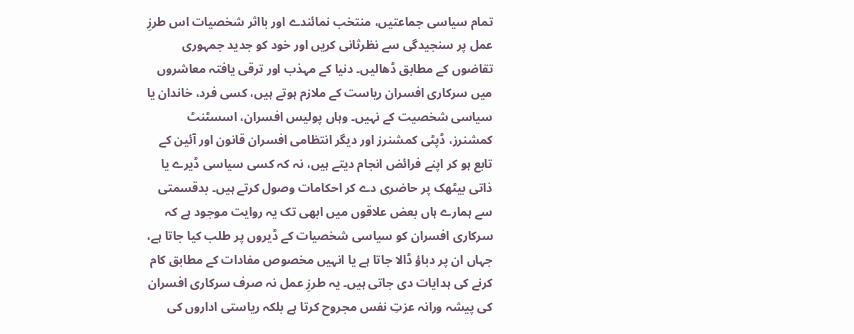تمام سیاسی جماعتیں، منتخب نمائندے اور بااثر شخصیات اس طرزِ عمل پر سنجیدگی سے نظرثانی کریں اور خود کو جدید جمہوری تقاضوں کے مطابق ڈھالیں۔ دنیا کے مہذب اور ترقی یافتہ معاشروں میں سرکاری افسران ریاست کے ملازم ہوتے ہیں، کسی فرد، خاندان یا سیاسی شخصیت کے نہیں۔ وہاں پولیس افسران، اسسٹنٹ کمشنرز، ڈپٹی کمشنرز اور دیگر انتظامی افسران قانون اور آئین کے تابع ہو کر اپنے فرائض انجام دیتے ہیں، نہ کہ کسی سیاسی ڈیرے یا ذاتی بیٹھک پر حاضری دے کر احکامات وصول کرتے ہیں۔ بدقسمتی سے ہمارے ہاں بعض علاقوں میں ابھی تک یہ روایت موجود ہے کہ سرکاری افسران کو سیاسی شخصیات کے ڈیروں پر طلب کیا جاتا ہے، جہاں ان پر دباؤ ڈالا جاتا ہے یا انہیں مخصوص مفادات کے مطابق کام کرنے کی ہدایات دی جاتی ہیں۔ یہ طرزِ عمل نہ صرف سرکاری افسران کی پیشہ ورانہ عزتِ نفس مجروح کرتا ہے بلکہ ریاستی اداروں کی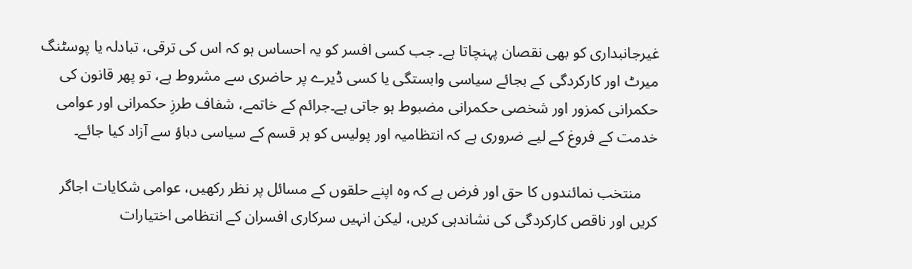غیرجانبداری کو بھی نقصان پہنچاتا ہے۔ جب کسی افسر کو یہ احساس ہو کہ اس کی ترقی، تبادلہ یا پوسٹنگ میرٹ اور کارکردگی کے بجائے سیاسی وابستگی یا کسی ڈیرے پر حاضری سے مشروط ہے، تو پھر قانون کی حکمرانی کمزور اور شخصی حکمرانی مضبوط ہو جاتی ہے۔جرائم کے خاتمے، شفاف طرزِ حکمرانی اور عوامی خدمت کے فروغ کے لیے ضروری ہے کہ انتظامیہ اور پولیس کو ہر قسم کے سیاسی دباؤ سے آزاد کیا جائے۔

    منتخب نمائندوں کا حق اور فرض ہے کہ وہ اپنے حلقوں کے مسائل پر نظر رکھیں، عوامی شکایات اجاگر کریں اور ناقص کارکردگی کی نشاندہی کریں، لیکن انہیں سرکاری افسران کے انتظامی اختیارات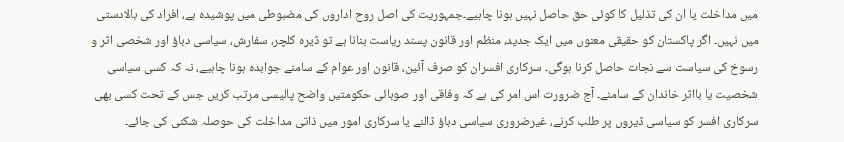میں مداخلت یا ان کی تذلیل کا کوئی حق حاصل نہیں ہونا چاہیے۔جمہوریت کی اصل روح اداروں کی مضبوطی میں پوشیدہ ہے، افراد کی بالادستی میں نہیں۔ اگر پاکستان کو حقیقی معنوں میں ایک جدید، منظم اور قانون پسند ریاست بنانا ہے تو ڈیرہ کلچر، سفارش، سیاسی دباؤ اور شخصی اثر و رسوخ کی سیاست سے نجات حاصل کرنا ہوگی۔ سرکاری افسران کو صرف آئین، قانون اور عوام کے سامنے جوابدہ ہونا چاہیے، نہ کہ کسی سیاسی شخصیت یا بااثر خاندان کے سامنے۔ آج ضرورت اس امر کی ہے کہ وفاقی اور صوبائی حکومتیں واضح پالیسی مرتب کریں جس کے تحت کسی بھی سرکاری افسر کو سیاسی ڈیروں پر طلب کرنے، غیرضروری سیاسی دباؤ ڈالنے یا سرکاری امور میں ذاتی مداخلت کی حوصلہ شکنی کی جائے۔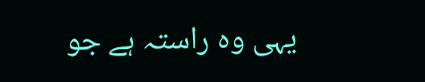یہی وہ راستہ ہے جو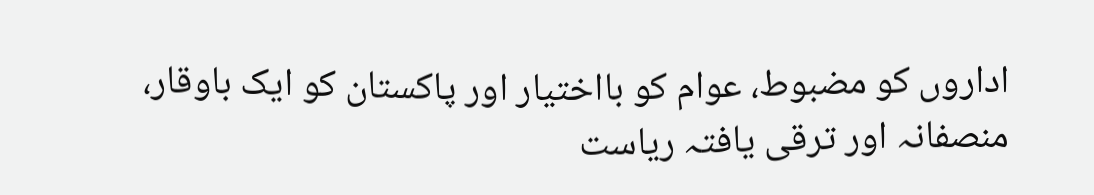اداروں کو مضبوط، عوام کو بااختیار اور پاکستان کو ایک باوقار، منصفانہ اور ترقی یافتہ ریاست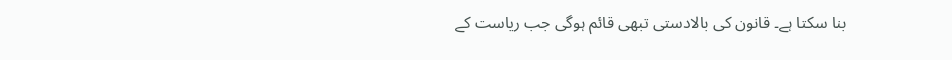بنا سکتا ہے۔ قانون کی بالادستی تبھی قائم ہوگی جب ریاست کے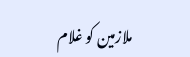ملازمین کو غلام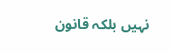نہیں بلکہ قانون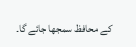کے محافظ سمجھا جائے گا۔